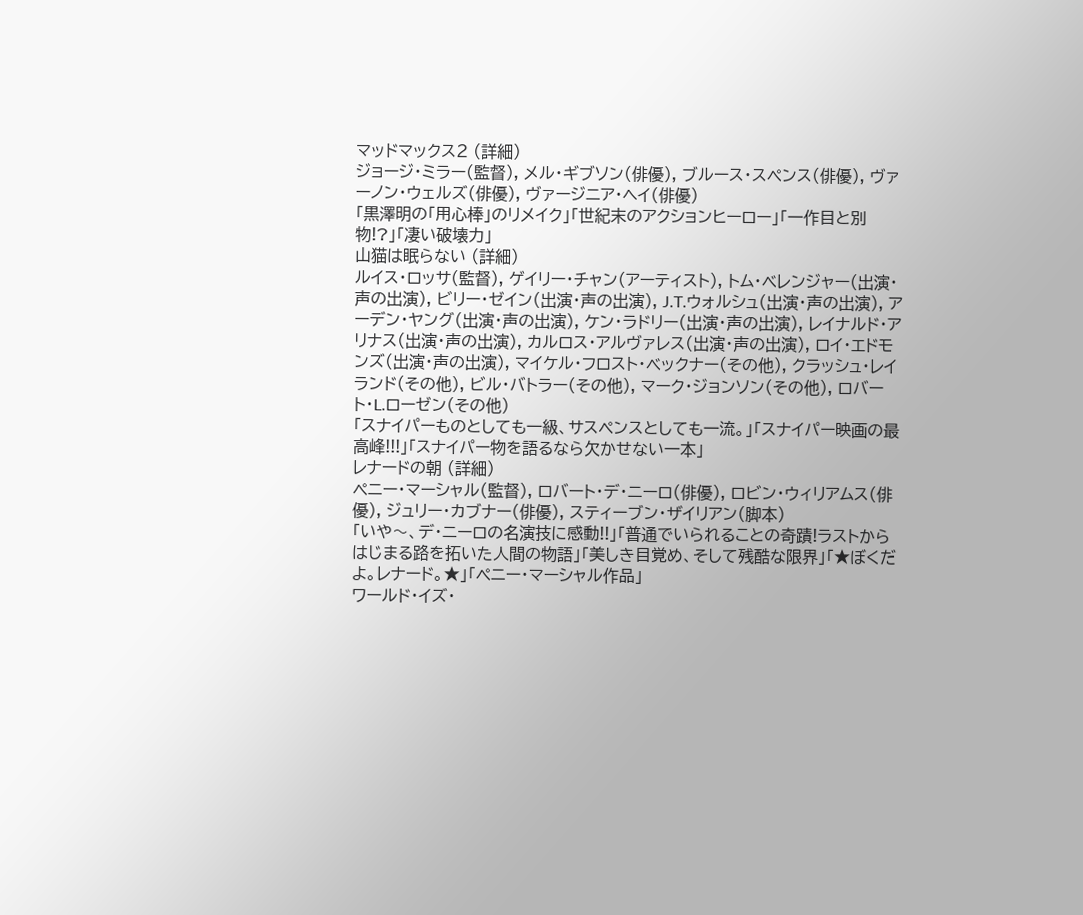マッドマックス2 (詳細)
ジョージ・ミラー(監督), メル・ギブソン(俳優), ブルース・スペンス(俳優), ヴァーノン・ウェルズ(俳優), ヴァージニア・ヘイ(俳優)
「黒澤明の「用心棒」のリメイク」「世紀末のアクションヒーロー」「一作目と別物!?」「凄い破壊力」
山猫は眠らない (詳細)
ルイス・ロッサ(監督), ゲイリー・チャン(アーティスト), トム・ベレンジャー(出演・声の出演), ビリー・ゼイン(出演・声の出演), J.T.ウォルシュ(出演・声の出演), アーデン・ヤング(出演・声の出演), ケン・ラドリー(出演・声の出演), レイナルド・アリナス(出演・声の出演), カルロス・アルヴァレス(出演・声の出演), ロイ・エドモンズ(出演・声の出演), マイケル・フロスト・ベックナー(その他), クラッシュ・レイランド(その他), ビル・バトラー(その他), マーク・ジョンソン(その他), ロバート・L.ローゼン(その他)
「スナイパーものとしても一級、サスペンスとしても一流。」「スナイパー映画の最高峰!!!」「スナイパー物を語るなら欠かせない一本」
レナードの朝 (詳細)
ペニー・マーシャル(監督), ロバート・デ・ニーロ(俳優), ロビン・ウィリアムス(俳優), ジュリー・カブナー(俳優), スティーブン・ザイリアン(脚本)
「いや〜、デ・ニーロの名演技に感動!!」「普通でいられることの奇蹟!ラストからはじまる路を拓いた人間の物語」「美しき目覚め、そして残酷な限界」「★ぼくだよ。レナード。★」「ペニー・マーシャル作品」
ワールド・イズ・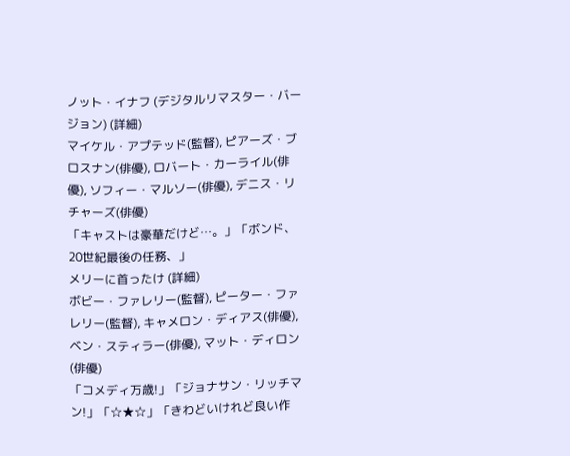ノット・イナフ (デジタルリマスター・バージョン) (詳細)
マイケル・アプテッド(監督), ピアーズ・ブロスナン(俳優), ロバート・カーライル(俳優), ソフィー・マルソー(俳優), デニス・リチャーズ(俳優)
「キャストは豪華だけど…。」「ボンド、20世紀最後の任務、」
メリーに首ったけ (詳細)
ボビー・ファレリー(監督), ピーター・ファレリー(監督), キャメロン・ディアス(俳優), ベン・スティラー(俳優), マット・ディロン(俳優)
「コメディ万歳!」「ジョナサン・リッチマン!」「☆★☆」「きわどいけれど良い作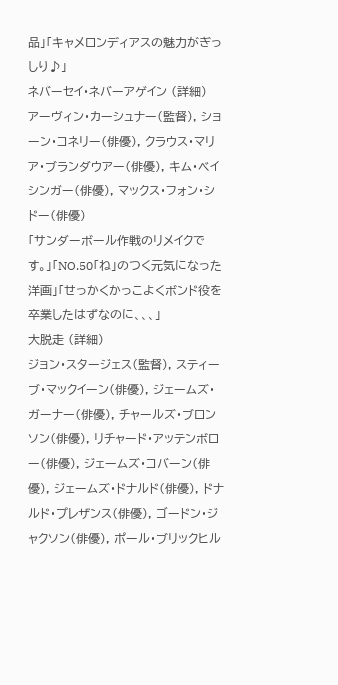品」「キャメロンディアスの魅力がぎっしり♪」
ネバーセイ・ネバーアゲイン (詳細)
アーヴィン・カーシュナー(監督), ショーン・コネリー(俳優), クラウス・マリア・ブランダウアー(俳優), キム・ベイシンガー(俳優), マックス・フォン・シドー(俳優)
「サンダーボール作戦のリメイクです。」「NO.50「ね」のつく元気になった洋画」「せっかくかっこよくボンド役を卒業したはずなのに、、、」
大脱走 (詳細)
ジョン・スタージェス(監督), スティーブ・マックイーン(俳優), ジェームズ・ガーナー(俳優), チャールズ・ブロンソン(俳優), リチャード・アッテンボロー(俳優), ジェームズ・コバーン(俳優), ジェームズ・ドナルド(俳優), ドナルド・プレザンス(俳優), ゴードン・ジャクソン(俳優), ポール・ブリックヒル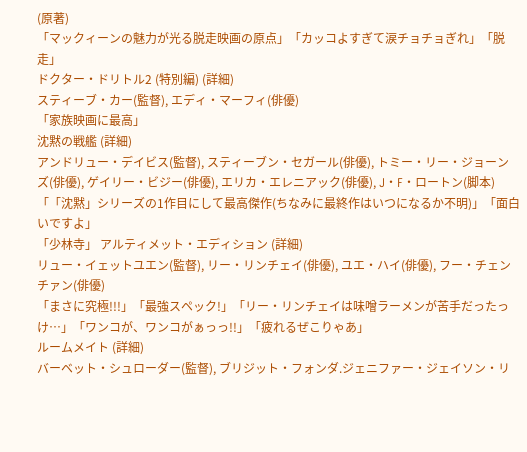(原著)
「マックィーンの魅力が光る脱走映画の原点」「カッコよすぎて涙チョチョぎれ」「脱走」
ドクター・ドリトル2 (特別編) (詳細)
スティーブ・カー(監督), エディ・マーフィ(俳優)
「家族映画に最高」
沈黙の戦艦 (詳細)
アンドリュー・デイビス(監督), スティーブン・セガール(俳優), トミー・リー・ジョーンズ(俳優), ゲイリー・ビジー(俳優), エリカ・エレニアック(俳優), J・F・ロートン(脚本)
「「沈黙」シリーズの1作目にして最高傑作(ちなみに最終作はいつになるか不明)」「面白いですよ」
「少林寺」 アルティメット・エディション (詳細)
リュー・イェットユエン(監督), リー・リンチェイ(俳優), ユエ・ハイ(俳優), フー・チェンチァン(俳優)
「まさに究極!!!」「最強スペック!」「リー・リンチェイは味噌ラーメンが苦手だったっけ…」「ワンコが、ワンコがぁっっ!!」「疲れるぜこりゃあ」
ルームメイト (詳細)
バーベット・シュローダー(監督), ブリジット・フォンダ.ジェニファー・ジェイソン・リ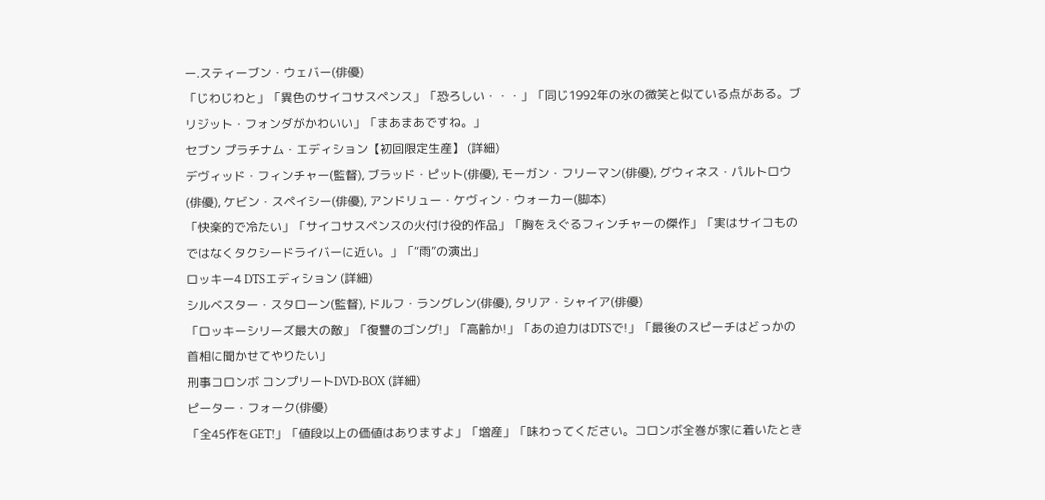ー.スティーブン・ウェバー(俳優)
「じわじわと」「異色のサイコサスペンス」「恐ろしい・・・」「同じ1992年の氷の微笑と似ている点がある。ブリジット・フォンダがかわいい」「まあまあですね。」
セブン プラチナム・エディション【初回限定生産】 (詳細)
デヴィッド・フィンチャー(監督), ブラッド・ピット(俳優), モーガン・フリーマン(俳優), グウィネス・パルトロウ(俳優), ケビン・スペイシー(俳優), アンドリュー・ケヴィン・ウォーカー(脚本)
「快楽的で冷たい」「サイコサスペンスの火付け役的作品」「胸をえぐるフィンチャーの傑作」「実はサイコものではなくタクシードライバーに近い。」「“雨”の演出」
ロッキー4 DTSエディション (詳細)
シルベスター・スタローン(監督), ドルフ・ラングレン(俳優), タリア・シャイア(俳優)
「ロッキーシリーズ最大の敵」「復讐のゴング!」「高齢か!」「あの迫力はDTSで!」「最後のスピーチはどっかの首相に聞かせてやりたい」
刑事コロンボ コンプリートDVD-BOX (詳細)
ピーター・フォーク(俳優)
「全45作をGET!」「値段以上の価値はありますよ」「増産」「味わってください。コロンボ全巻が家に着いたとき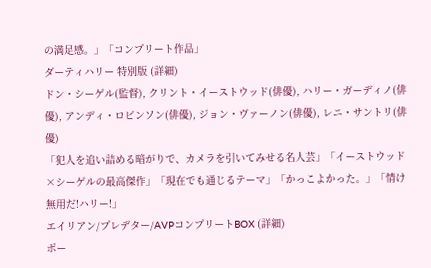の満足感。」「コンプリート作品」
ダーティハリー 特別版 (詳細)
ドン・シーゲル(監督), クリント・イーストウッド(俳優), ハリー・ガーディノ(俳優), アンディ・ロビンソン(俳優), ジョン・ヴァーノン(俳優), レニ・サントリ(俳優)
「犯人を追い詰める暗がりで、カメラを引いてみせる名人芸」「イーストウッド×シーゲルの最高傑作」「現在でも通じるテーマ」「かっこよかった。」「情け無用だ!ハリー!」
エイリアン/プレデター/AVPコンプリートBOX (詳細)
ポー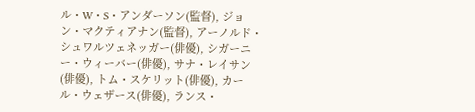ル・W・S・アンダーソン(監督), ジョン・マクティアナン(監督), アーノルド・シュワルツェネッガー(俳優), シガーニー・ウィーバー(俳優), サナ・レイサン(俳優), トム・スケリット(俳優), カール・ウェザース(俳優), ランス・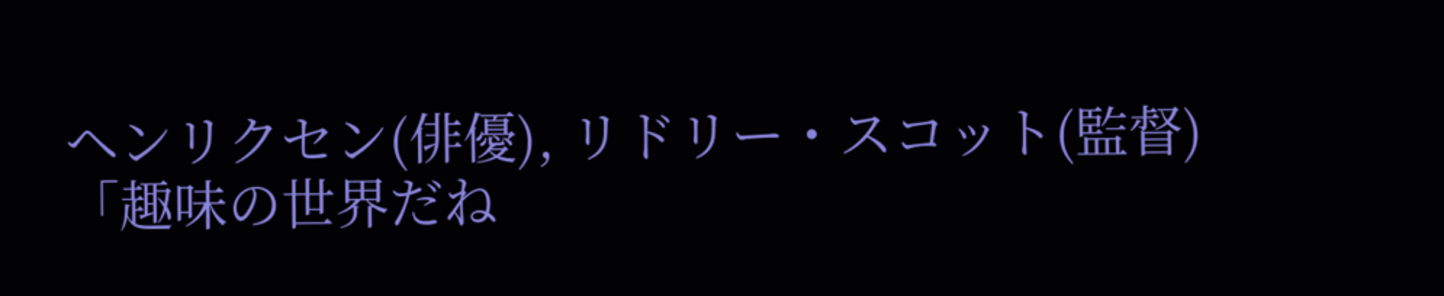ヘンリクセン(俳優), リドリー・スコット(監督)
「趣味の世界だね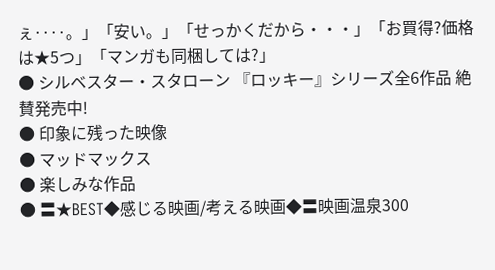ぇ‥‥。」「安い。」「せっかくだから・・・」「お買得?価格は★5つ」「マンガも同梱しては?」
● シルベスター・スタローン 『ロッキー』シリーズ全6作品 絶賛発売中!
● 印象に残った映像
● マッドマックス
● 楽しみな作品
● 〓★BEST◆感じる映画/考える映画◆〓映画温泉300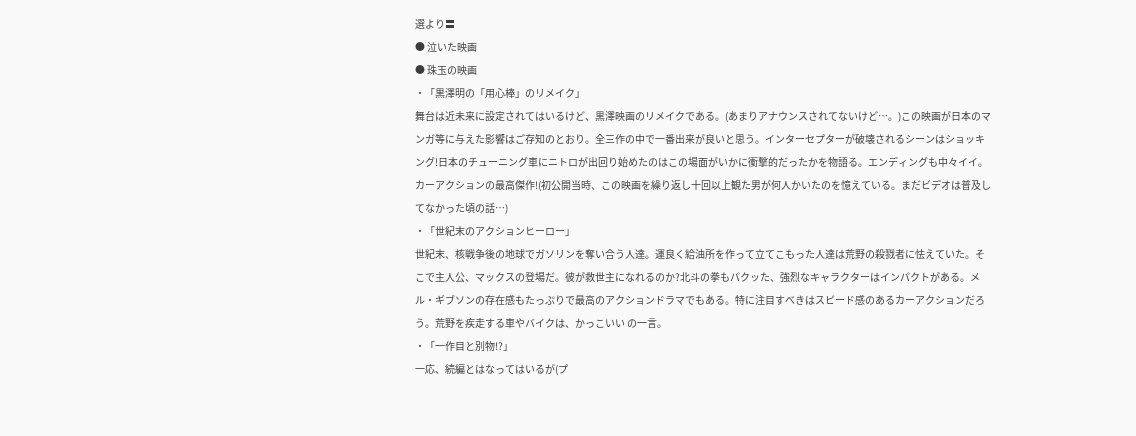選より〓
● 泣いた映画
● 珠玉の映画
・「黒澤明の「用心棒」のリメイク」
舞台は近未来に設定されてはいるけど、黒澤映画のリメイクである。(あまりアナウンスされてないけど…。)この映画が日本のマンガ等に与えた影響はご存知のとおり。全三作の中で一番出来が良いと思う。インターセプターが破壊されるシーンはショッキング!日本のチューニング車にニトロが出回り始めたのはこの場面がいかに衝撃的だったかを物語る。エンディングも中々イイ。カーアクションの最高傑作!(初公開当時、この映画を繰り返し十回以上観た男が何人かいたのを憶えている。まだビデオは普及してなかった頃の話…)
・「世紀末のアクションヒーロー」
世紀末、核戦争後の地球でガソリンを奪い合う人達。運良く給油所を作って立てこもった人達は荒野の殺戮者に怯えていた。そこで主人公、マックスの登場だ。彼が救世主になれるのか?北斗の拳もパクッた、強烈なキャラクターはインパクトがある。メル・ギブソンの存在感もたっぷりで最高のアクションドラマでもある。特に注目すべきはスピード感のあるカーアクションだろう。荒野を疾走する車やバイクは、かっこいい の一言。
・「一作目と別物!?」
一応、続編とはなってはいるが(プ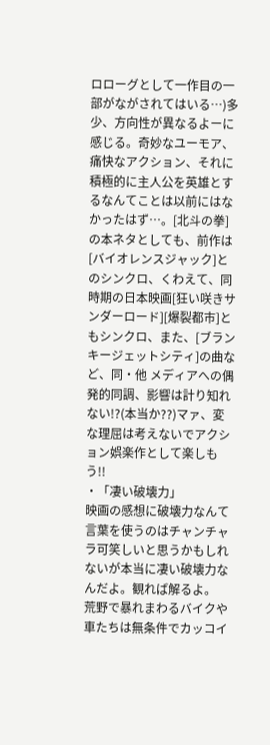ロローグとして一作目の一部がながされてはいる…)多少、方向性が異なるよーに感じる。奇妙なユーモア、痛快なアクション、それに積極的に主人公を英雄とするなんてことは以前にはなかったはず…。[北斗の拳]の本ネタとしても、前作は[バイオレンスジャック]とのシンクロ、くわえて、同時期の日本映画[狂い咲きサンダーロード][爆裂都市]ともシンクロ、また、[ブランキージェットシティ]の曲など、同・他 メディアへの偶発的同調、影響は計り知れない!?(本当か??)マァ、変な理屈は考えないでアクション娯楽作として楽しもう!!
・「凄い破壊力」
映画の感想に破壊力なんて言葉を使うのはチャンチャラ可笑しいと思うかもしれないが本当に凄い破壊力なんだよ。観れば解るよ。
荒野で暴れまわるバイクや車たちは無条件でカッコイ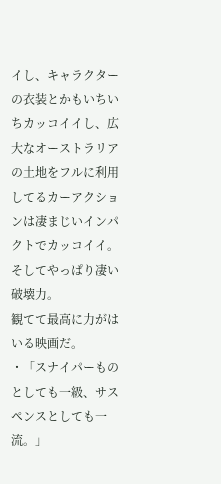イし、キャラクターの衣装とかもいちいちカッコイイし、広大なオーストラリアの土地をフルに利用してるカーアクションは凄まじいインパクトでカッコイイ。そしてやっぱり凄い破壊力。
観てて最高に力がはいる映画だ。
・「スナイパーものとしても一級、サスペンスとしても一流。」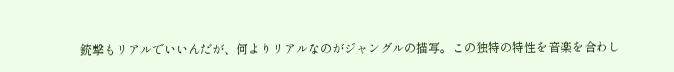銃撃もリアルでいいんだが、何よりリアルなのがジャングルの描写。この独特の特性を音楽を合わし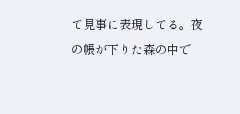て見事に表現してる。夜の帳が下りた森の中で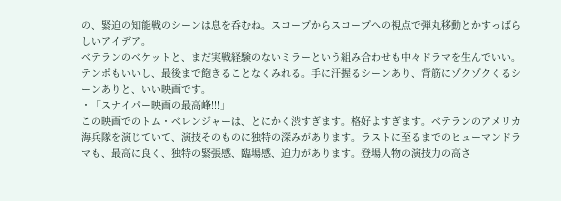の、緊迫の知能戦のシーンは息を呑むね。スコープからスコープへの視点で弾丸移動とかすっばらしいアイデア。
ベテランのベケットと、まだ実戦経験のないミラーという組み合わせも中々ドラマを生んでいい。
テンポもいいし、最後まで飽きることなくみれる。手に汗握るシーンあり、背筋にゾクゾクくるシーンありと、いい映画です。
・「スナイパー映画の最高峰!!!」
この映画でのトム・ベレンジャーは、とにかく渋すぎます。格好よすぎます。ベテランのアメリカ海兵隊を演じていて、演技そのものに独特の深みがあります。ラストに至るまでのヒューマンドラマも、最高に良く、独特の緊張感、臨場感、迫力があります。登場人物の演技力の高さ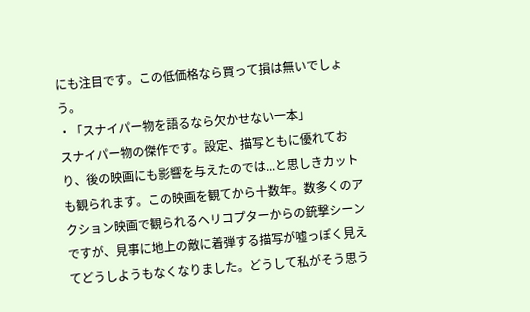にも注目です。この低価格なら買って損は無いでしょう。
・「スナイパー物を語るなら欠かせない一本」
スナイパー物の傑作です。設定、描写ともに優れており、後の映画にも影響を与えたのでは...と思しきカットも観られます。この映画を観てから十数年。数多くのアクション映画で観られるヘリコプターからの銃撃シーンですが、見事に地上の敵に着弾する描写が嘘っぽく見えてどうしようもなくなりました。どうして私がそう思う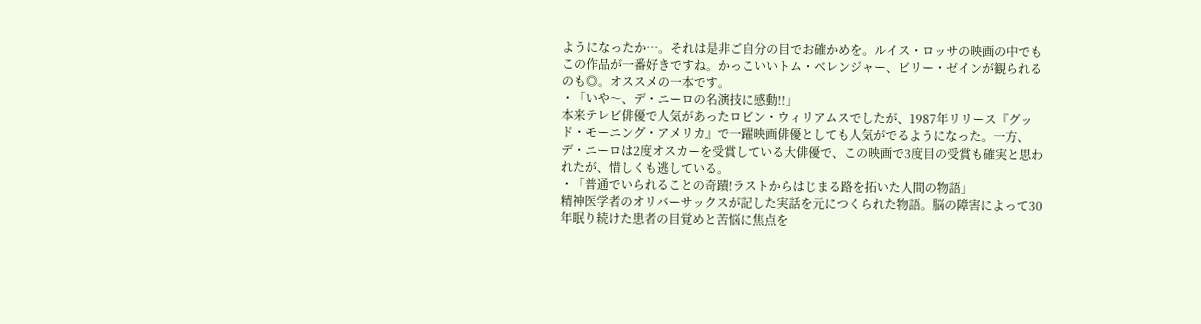ようになったか…。それは是非ご自分の目でお確かめを。ルイス・ロッサの映画の中でもこの作品が一番好きですね。かっこいいトム・ベレンジャー、ビリー・ゼインが観られるのも◎。オススメの一本です。
・「いや〜、デ・ニーロの名演技に感動!!」
本来テレビ俳優で人気があったロビン・ウィリアムスでしたが、1987年リリース『グッド・モーニング・アメリカ』で一躍映画俳優としても人気がでるようになった。一方、デ・ニーロは2度オスカーを受賞している大俳優で、この映画で3度目の受賞も確実と思われたが、惜しくも逃している。
・「普通でいられることの奇蹟!ラストからはじまる路を拓いた人間の物語」
精神医学者のオリバーサックスが記した実話を元につくられた物語。脳の障害によって30年眠り続けた患者の目覚めと苦悩に焦点を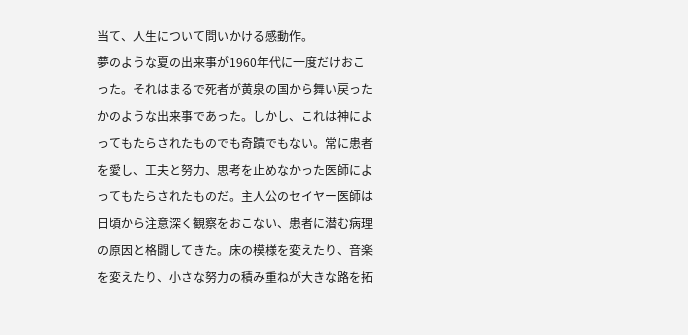当て、人生について問いかける感動作。
夢のような夏の出来事が1960年代に一度だけおこった。それはまるで死者が黄泉の国から舞い戻ったかのような出来事であった。しかし、これは神によってもたらされたものでも奇蹟でもない。常に患者を愛し、工夫と努力、思考を止めなかった医師によってもたらされたものだ。主人公のセイヤー医師は日頃から注意深く観察をおこない、患者に潜む病理の原因と格闘してきた。床の模様を変えたり、音楽を変えたり、小さな努力の積み重ねが大きな路を拓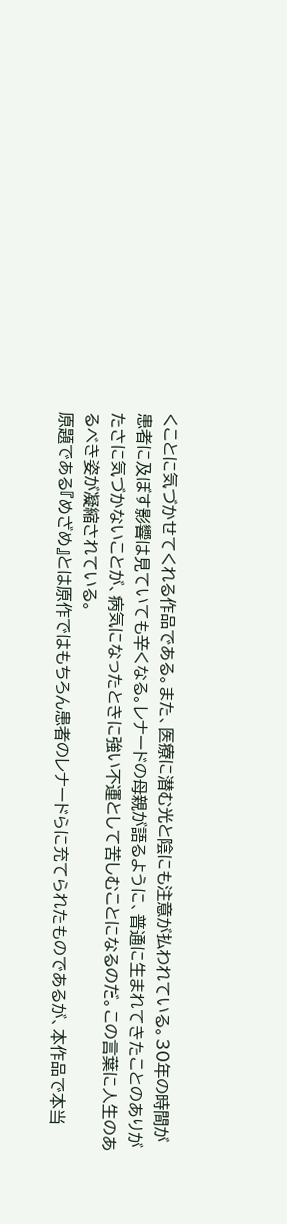くことに気づかせてくれる作品である。また、医療に潜む光と陰にも注意が払われている。30年の時間が患者に及ぼす影響は見ていても辛くなる。レナードの母親が語るように、普通に生まれてきたことのありがたさに気づかないことが、病気になったときに強い不運として苦しむことになるのだ。この言葉に人生のあるべき姿が凝縮されている。
原題である『めざめ』とは原作ではもちろん患者のレナードらに充てられたものであるが、本作品で本当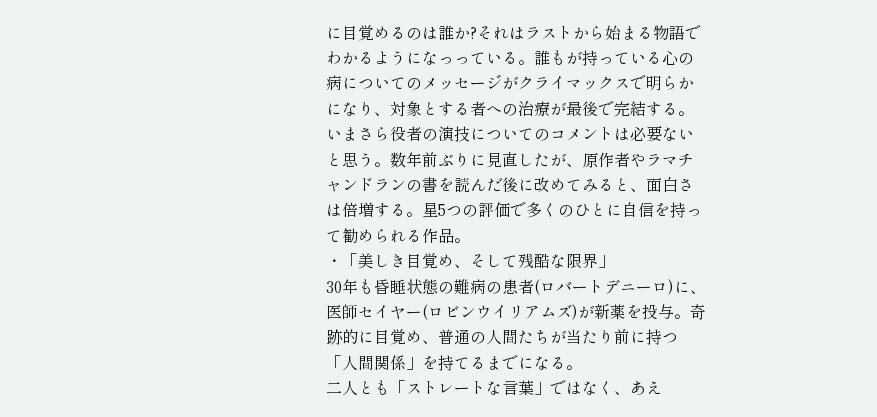に目覚めるのは誰か?それはラストから始まる物語でわかるようになっっている。誰もが持っている心の病についてのメッセージがクライマックスで明らかになり、対象とする者への治療が最後で完結する。
いまさら役者の演技についてのコメントは必要ないと思う。数年前ぶりに見直したが、原作者やラマチャンドランの書を読んだ後に改めてみると、面白さは倍増する。星5つの評価で多くのひとに自信を持って勧められる作品。
・「美しき目覚め、そして残酷な限界」
30年も昏睡状態の難病の患者(ロバートデニーロ)に、医師セイヤー(ロビンウイリアムズ)が新薬を投与。奇跡的に目覚め、普通の人間たちが当たり前に持つ「人間関係」を持てるまでになる。
二人とも「ストレートな言葉」ではなく、あえ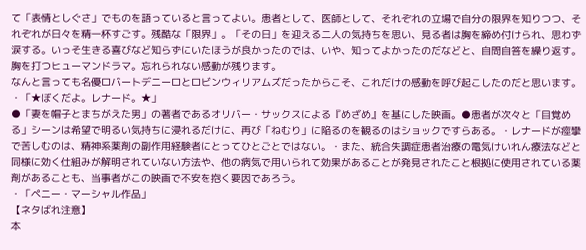て「表情としぐさ」でものを語っていると言ってよい。患者として、医師として、それぞれの立場で自分の限界を知りつつ、それぞれが日々を精一杯すごす。残酷な「限界」。「その日」を迎える二人の気持ちを思い、見る者は胸を締め付けられ、思わず涙する。いっそ生きる喜びなど知らずにいたほうが良かったのでは、いや、知ってよかったのだなどと、自問自答を繰り返す。胸を打つヒューマンドラマ。忘れられない感動が残ります。
なんと言っても名優ロバートデニーロとロビンウィリアムズだったからこそ、これだけの感動を呼び起こしたのだと思います。
・「★ぼくだよ。レナード。★」
●「妻を帽子とまちがえた男」の著者であるオリバー・サックスによる『めざめ』を基にした映画。●患者が次々と「目覚める」シーンは希望で明るい気持ちに浸れるだけに、再び「ねむり」に陥るのを観るのはショックですらある。・レナードが痙攣で苦しむのは、精神系薬剤の副作用経験者にとってひとごとではない。・また、統合失調症患者治療の電気けいれん療法などと同様に効く仕組みが解明されていない方法や、他の病気で用いられて効果があることが発見されたこと根拠に使用されている薬剤があることも、当事者がこの映画で不安を抱く要因であろう。
・「ペニー・マーシャル作品」
【ネタばれ注意】
本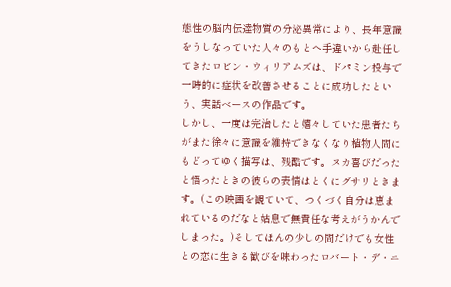態性の脳内伝達物質の分泌異常により、長年意識をうしなっていた人々のもとへ手違いから赴任してきたロビン・ウィリアムズは、ドパミン投与で一時的に症状を改善させることに成功したという、実話ベースの作品です。
しかし、一度は完治したと嬉々していた患者たちがまた徐々に意識を維持できなくなり植物人間にもどってゆく描写は、残酷です。ヌカ喜びだったと悟ったときの彼らの表情はとくにグサリときます。(この映画を観ていて、つくづく自分は恵まれているのだなと姑息で無責任な考えがうかんでしまった。)そしてほんの少しの間だけでも女性との恋に生きる歓びを味わったロバート・デ・ニ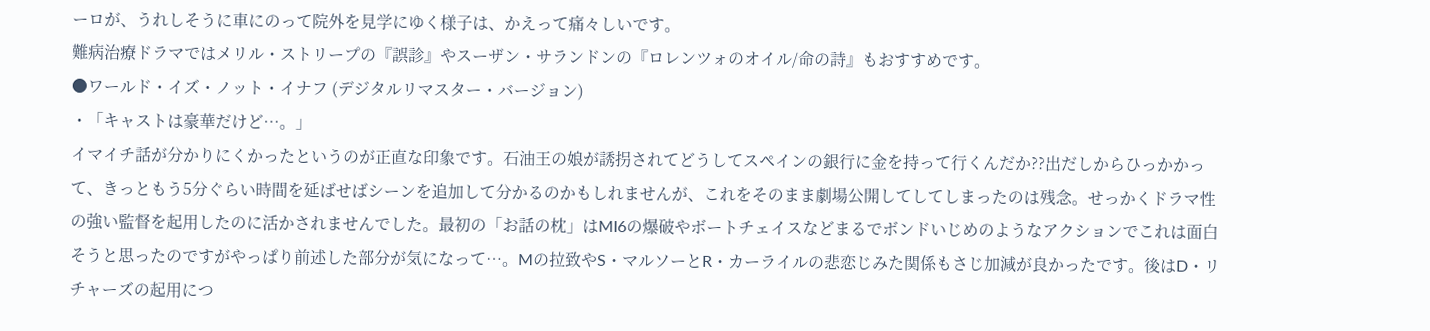ーロが、うれしそうに車にのって院外を見学にゆく様子は、かえって痛々しいです。
難病治療ドラマではメリル・ストリープの『誤診』やスーザン・サランドンの『ロレンツォのオイル/命の詩』もおすすめです。
●ワールド・イズ・ノット・イナフ (デジタルリマスター・バージョン)
・「キャストは豪華だけど…。」
イマイチ話が分かりにくかったというのが正直な印象です。石油王の娘が誘拐されてどうしてスペインの銀行に金を持って行くんだか??出だしからひっかかって、きっともう5分ぐらい時間を延ばせばシーンを追加して分かるのかもしれませんが、これをそのまま劇場公開してしてしまったのは残念。せっかくドラマ性の強い監督を起用したのに活かされませんでした。最初の「お話の枕」はMI6の爆破やボートチェイスなどまるでボンドいじめのようなアクションでこれは面白そうと思ったのですがやっぱり前述した部分が気になって…。Mの拉致やS・マルソーとR・カーライルの悲恋じみた関係もさじ加減が良かったです。後はD・リチャーズの起用につ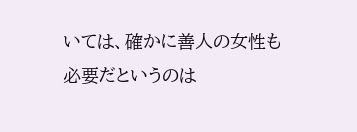いては、確かに善人の女性も必要だというのは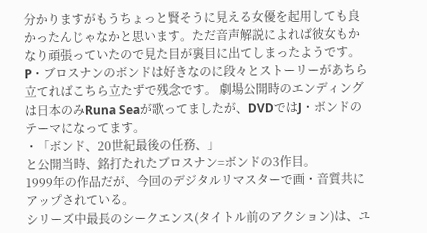分かりますがもうちょっと賢そうに見える女優を起用しても良かったんじゃなかと思います。ただ音声解説によれば彼女もかなり頑張っていたので見た目が裏目に出てしまったようです。P・ブロスナンのボンドは好きなのに段々とストーリーがあちら立てればこちら立たずで残念です。 劇場公開時のエンディングは日本のみRuna Seaが歌ってましたが、DVDではJ・ボンドのテーマになってます。
・「ボンド、20世紀最後の任務、」
と公開当時、銘打たれたブロスナン=ボンドの3作目。
1999年の作品だが、今回のデジタルリマスターで画・音質共にアップされている。
シリーズ中最長のシークエンス(タイトル前のアクション)は、ユ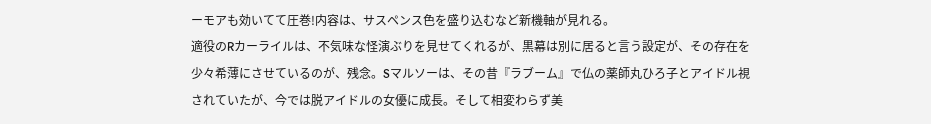ーモアも効いてて圧巻!内容は、サスペンス色を盛り込むなど新機軸が見れる。
適役のRカーライルは、不気味な怪演ぶりを見せてくれるが、黒幕は別に居ると言う設定が、その存在を少々希薄にさせているのが、残念。Sマルソーは、その昔『ラブーム』で仏の薬師丸ひろ子とアイドル視されていたが、今では脱アイドルの女優に成長。そして相変わらず美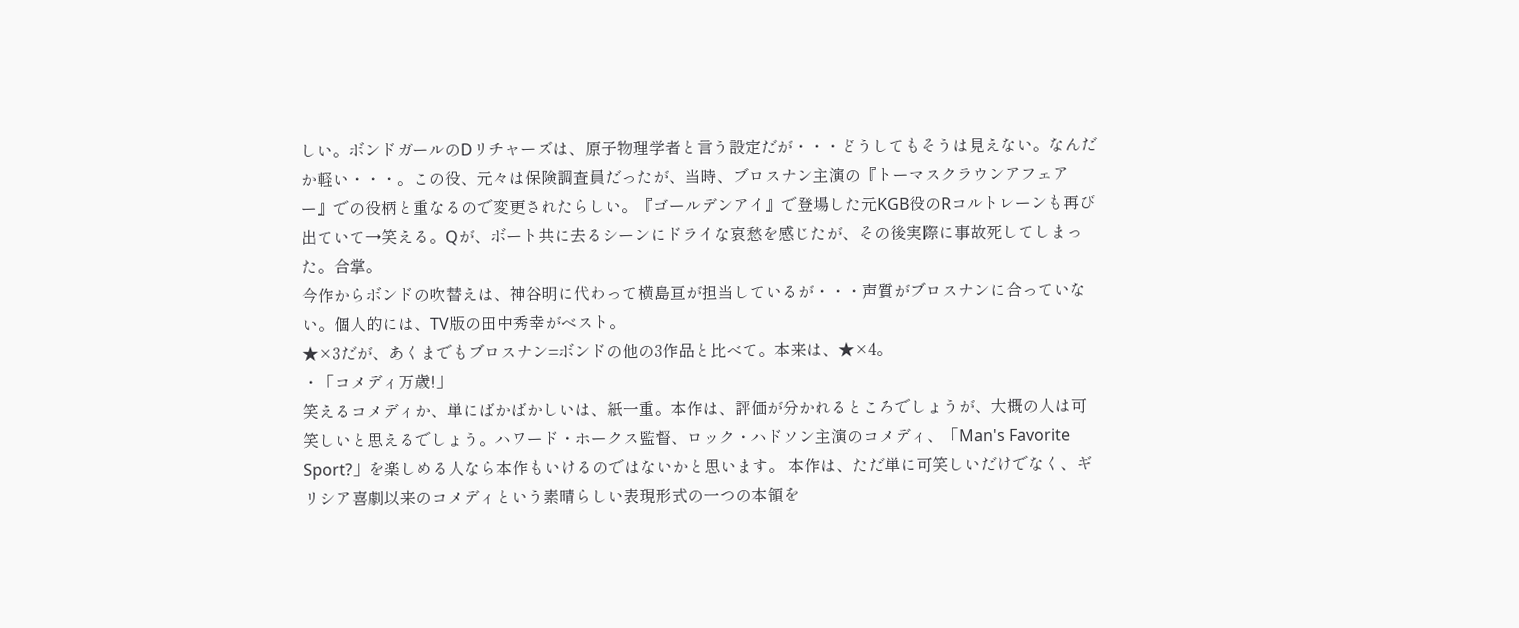しい。ボンドガールのDリチャーズは、原子物理学者と言う設定だが・・・どうしてもそうは見えない。なんだか軽い・・・。この役、元々は保険調査員だったが、当時、ブロスナン主演の『トーマスクラウンアフェアー』での役柄と重なるので変更されたらしい。『ゴールデンアイ』で登場した元KGB役のRコルトレーンも再び出ていて→笑える。Qが、ボート共に去るシーンにドライな哀愁を感じたが、その後実際に事故死してしまった。合掌。
今作からボンドの吹替えは、神谷明に代わって横島亘が担当しているが・・・声質がブロスナンに合っていない。個人的には、TV版の田中秀幸がベスト。
★×3だが、あくまでもブロスナン=ボンドの他の3作品と比べて。本来は、★×4。
・「コメディ万歳!」
笑えるコメディか、単にばかばかしいは、紙一重。本作は、評価が分かれるところでしょうが、大概の人は可笑しいと思えるでしょう。ハワード・ホークス監督、ロック・ハドソン主演のコメディ、「Man's Favorite Sport?」を楽しめる人なら本作もいけるのではないかと思います。 本作は、ただ単に可笑しいだけでなく、ギリシア喜劇以来のコメディという素晴らしい表現形式の一つの本領を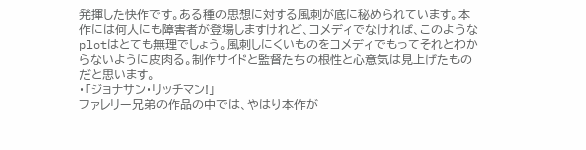発揮した快作です。ある種の思想に対する風刺が底に秘められています。本作には何人にも障害者が登場しますけれど、コメディでなければ、このようなplotはとても無理でしょう。風刺しにくいものをコメディでもってそれとわからないように皮肉る。制作サイドと監督たちの根性と心意気は見上げたものだと思います。
・「ジョナサン・リッチマン!」
ファレリー兄弟の作品の中では、やはり本作が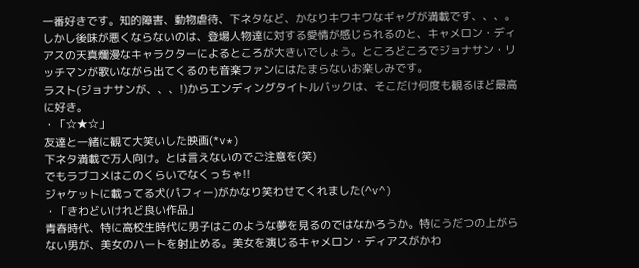一番好きです。知的障害、動物虐待、下ネタなど、かなりキワキワなギャグが満載です、、、。しかし後味が悪くならないのは、登場人物達に対する愛情が感じられるのと、キャメロン・ディアスの天真爛漫なキャラクターによるところが大きいでしょう。ところどころでジョナサン・リッチマンが歌いながら出てくるのも音楽ファンにはたまらないお楽しみです。
ラスト(ジョナサンが、、、!)からエンディングタイトルバックは、そこだけ何度も観るほど最高に好き。
・「☆★☆」
友達と一緒に観て大笑いした映画(*v*)
下ネタ満載で万人向け。とは言えないのでご注意を(笑)
でもラブコメはこのくらいでなくっちゃ!!
ジャケットに載ってる犬(パフィー)がかなり笑わせてくれました(^v^)
・「きわどいけれど良い作品」
青春時代、特に高校生時代に男子はこのような夢を見るのではなかろうか。特にうだつの上がらない男が、美女のハートを射止める。美女を演じるキャメロン・ディアスがかわ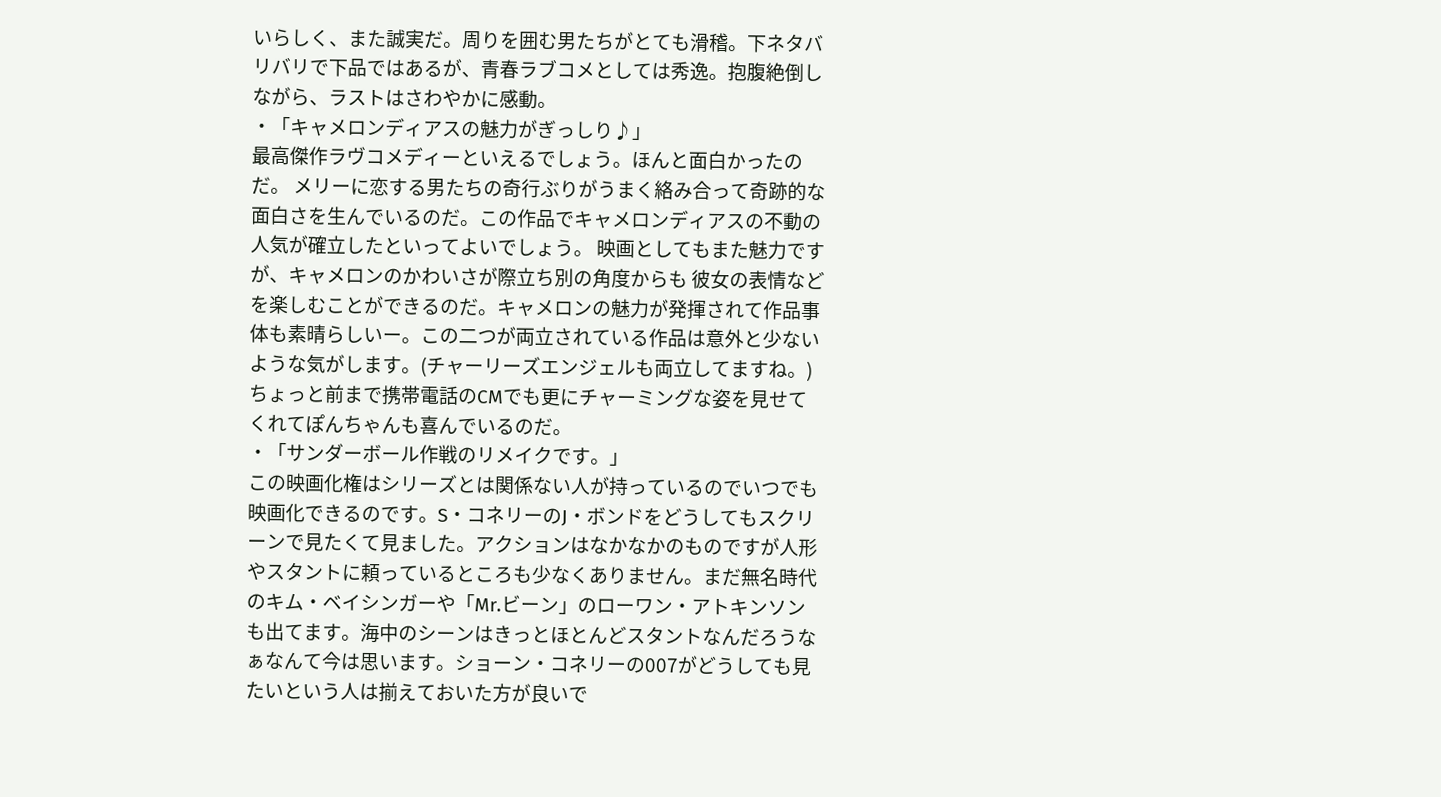いらしく、また誠実だ。周りを囲む男たちがとても滑稽。下ネタバリバリで下品ではあるが、青春ラブコメとしては秀逸。抱腹絶倒しながら、ラストはさわやかに感動。
・「キャメロンディアスの魅力がぎっしり♪」
最高傑作ラヴコメディーといえるでしょう。ほんと面白かったのだ。 メリーに恋する男たちの奇行ぶりがうまく絡み合って奇跡的な面白さを生んでいるのだ。この作品でキャメロンディアスの不動の人気が確立したといってよいでしょう。 映画としてもまた魅力ですが、キャメロンのかわいさが際立ち別の角度からも 彼女の表情などを楽しむことができるのだ。キャメロンの魅力が発揮されて作品事体も素晴らしいー。この二つが両立されている作品は意外と少ないような気がします。(チャーリーズエンジェルも両立してますね。)ちょっと前まで携帯電話のCMでも更にチャーミングな姿を見せてくれてぽんちゃんも喜んでいるのだ。
・「サンダーボール作戦のリメイクです。」
この映画化権はシリーズとは関係ない人が持っているのでいつでも映画化できるのです。S・コネリーのJ・ボンドをどうしてもスクリーンで見たくて見ました。アクションはなかなかのものですが人形やスタントに頼っているところも少なくありません。まだ無名時代のキム・ベイシンガーや「Mr.ビーン」のローワン・アトキンソンも出てます。海中のシーンはきっとほとんどスタントなんだろうなぁなんて今は思います。ショーン・コネリーの007がどうしても見たいという人は揃えておいた方が良いで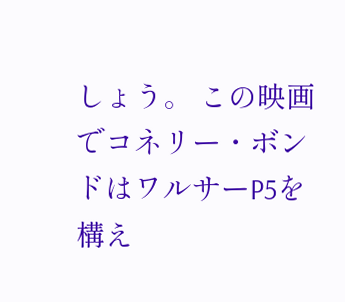しょう。 この映画でコネリー・ボンドはワルサーP5を構え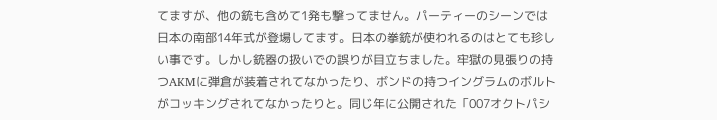てますが、他の銃も含めて1発も撃ってません。パーティーのシーンでは日本の南部14年式が登場してます。日本の拳銃が使われるのはとても珍しい事です。しかし銃器の扱いでの誤りが目立ちました。牢獄の見張りの持つAKMに弾倉が装着されてなかったり、ボンドの持つイングラムのボルトがコッキングされてなかったりと。同じ年に公開された「007オクトパシ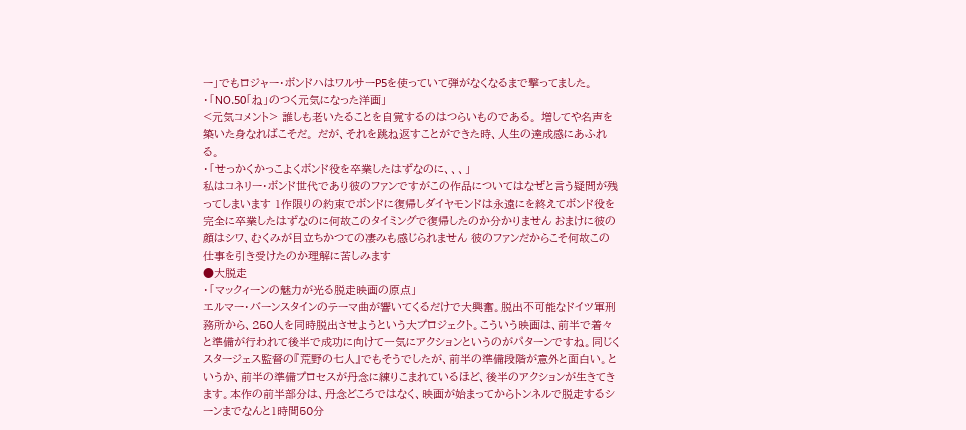ー」でもロジャー・ボンドハはワルサーP5を使っていて弾がなくなるまで撃ってました。
・「NO.50「ね」のつく元気になった洋画」
<元気コメント> 誰しも老いたることを自覚するのはつらいものである。 増してや名声を築いた身なればこそだ。 だが、それを跳ね返すことができた時、人生の達成感にあふれる。
・「せっかくかっこよくボンド役を卒業したはずなのに、、、」
私はコネリー・ボンド世代であり彼のファンですがこの作品についてはなぜと言う疑問が残ってしまいます 1作限りの約束でボンドに復帰しダイヤモンドは永遠にを終えてボンド役を完全に卒業したはずなのに何故このタイミングで復帰したのか分かりません おまけに彼の顔はシワ、むくみが目立ちかつての凄みも感じられません 彼のファンだからこそ何故この仕事を引き受けたのか理解に苦しみます
●大脱走
・「マックィーンの魅力が光る脱走映画の原点」
エルマー・バーンスタインのテーマ曲が響いてくるだけで大興奮。脱出不可能なドイツ軍刑務所から、250人を同時脱出させようという大プロジェクト。こういう映画は、前半で着々と準備が行われて後半で成功に向けて一気にアクションというのがパターンですね。同じくスタージェス監督の『荒野の七人』でもそうでしたが、前半の準備段階が意外と面白い。というか、前半の準備プロセスが丹念に練りこまれているほど、後半のアクションが生きてきます。本作の前半部分は、丹念どころではなく、映画が始まってからトンネルで脱走するシーンまでなんと1時間50分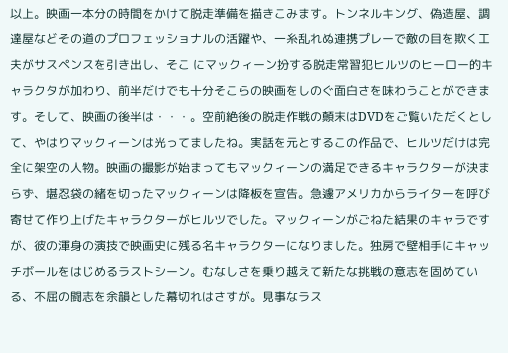以上。映画一本分の時間をかけて脱走準備を描きこみます。トンネルキング、偽造屋、調達屋などその道のプロフェッショナルの活躍や、一糸乱れぬ連携プレーで敵の目を欺く工夫がサスペンスを引き出し、そこ にマックィーン扮する脱走常習犯ヒルツのヒーロー的キャラクタが加わり、前半だけでも十分そこらの映画をしのぐ面白さを味わうことができます。そして、映画の後半は・・・。空前絶後の脱走作戦の顛末はDVDをご覧いただくとして、やはりマックィーンは光ってましたね。実話を元とするこの作品で、ヒルツだけは完全に架空の人物。映画の撮影が始まってもマックィーンの満足できるキャラクターが決まらず、堪忍袋の緒を切ったマックィーンは降板を宣告。急遽アメリカからライターを呼び寄せて作り上げたキャラクターがヒルツでした。マックィーンがごねた結果のキャラですが、彼の渾身の演技で映画史に残る名キャラクターになりました。独房で壁相手にキャッチボールをはじめるラストシーン。むなしさを乗り越えて新たな挑戦の意志を固めている、不屈の闘志を余韻とした幕切れはさすが。見事なラス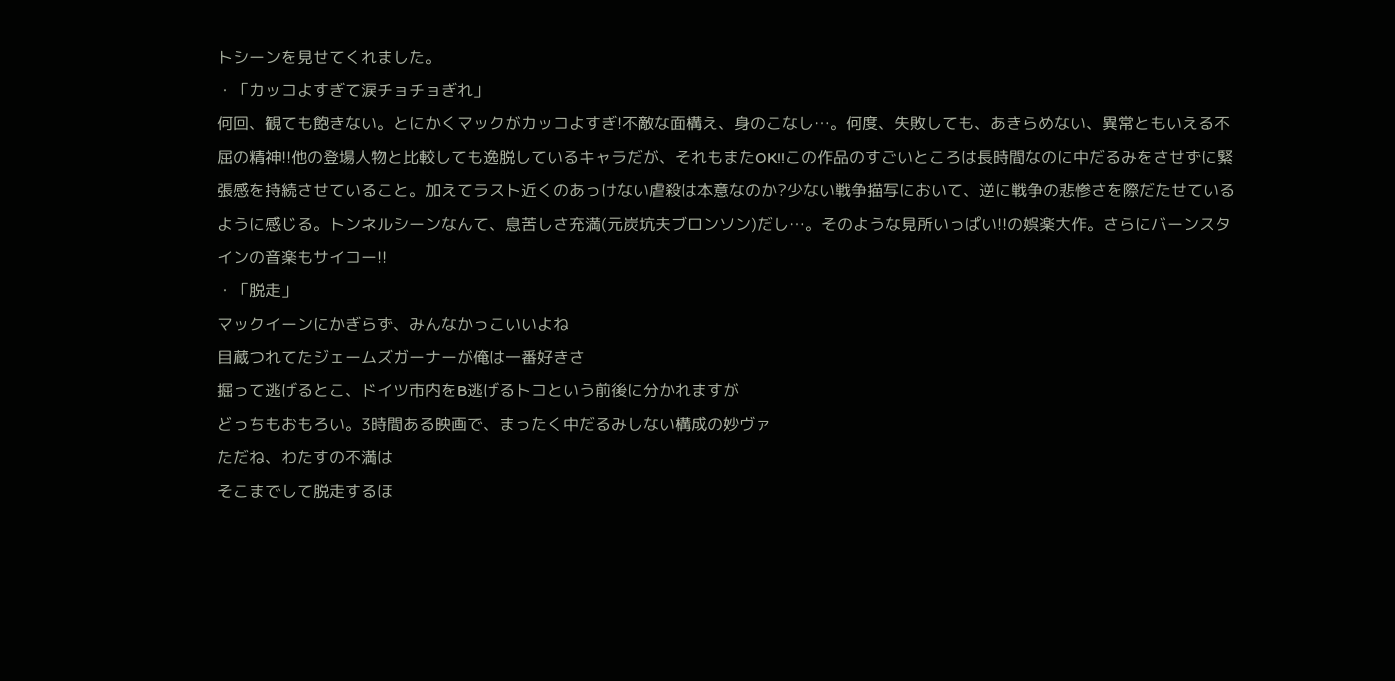トシーンを見せてくれました。
・「カッコよすぎて涙チョチョぎれ」
何回、観ても飽きない。とにかくマックがカッコよすぎ!不敵な面構え、身のこなし…。何度、失敗しても、あきらめない、異常ともいえる不屈の精神!!他の登場人物と比較しても逸脱しているキャラだが、それもまたOK!!この作品のすごいところは長時間なのに中だるみをさせずに緊張感を持続させていること。加えてラスト近くのあっけない虐殺は本意なのか?少ない戦争描写において、逆に戦争の悲惨さを際だたせているように感じる。トンネルシーンなんて、息苦しさ充満(元炭坑夫ブロンソン)だし…。そのような見所いっぱい!!の娯楽大作。さらにバーンスタインの音楽もサイコー!!
・「脱走」
マックイーンにかぎらず、みんなかっこいいよね
目蔵つれてたジェームズガーナーが俺は一番好きさ
掘って逃げるとこ、ドイツ市内をB逃げるトコという前後に分かれますが
どっちもおもろい。3時間ある映画で、まったく中だるみしない構成の妙ヴァ
ただね、わたすの不満は
そこまでして脱走するほ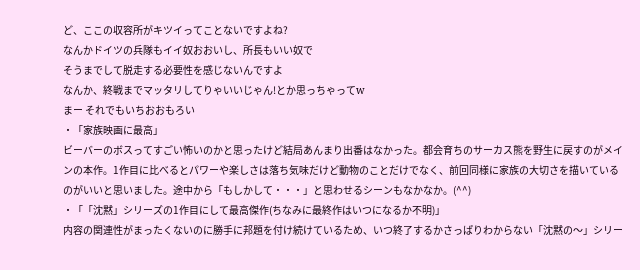ど、ここの収容所がキツイってことないですよね?
なんかドイツの兵隊もイイ奴おおいし、所長もいい奴で
そうまでして脱走する必要性を感じないんですよ
なんか、終戦までマッタリしてりゃいいじゃん!とか思っちゃってw
まー それでもいちおおもろい
・「家族映画に最高」
ビーバーのボスってすごい怖いのかと思ったけど結局あんまり出番はなかった。都会育ちのサーカス熊を野生に戻すのがメインの本作。1作目に比べるとパワーや楽しさは落ち気味だけど動物のことだけでなく、前回同様に家族の大切さを描いているのがいいと思いました。途中から「もしかして・・・」と思わせるシーンもなかなか。(^^)
・「「沈黙」シリーズの1作目にして最高傑作(ちなみに最終作はいつになるか不明)」
内容の関連性がまったくないのに勝手に邦題を付け続けているため、いつ終了するかさっぱりわからない「沈黙の〜」シリー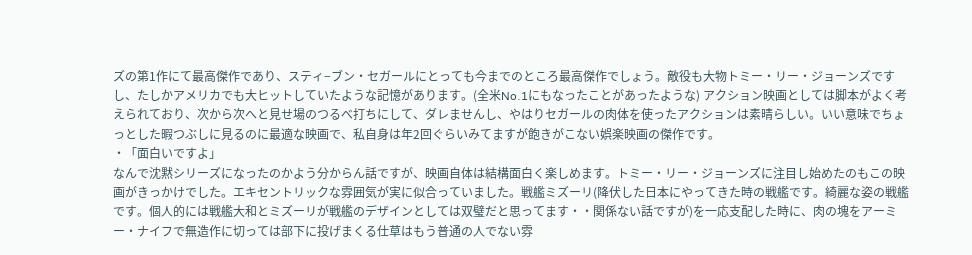ズの第1作にて最高傑作であり、スティ−ブン・セガールにとっても今までのところ最高傑作でしょう。敵役も大物トミー・リー・ジョーンズですし、たしかアメリカでも大ヒットしていたような記憶があります。(全米No.1にもなったことがあったような) アクション映画としては脚本がよく考えられており、次から次へと見せ場のつるべ打ちにして、ダレませんし、やはりセガールの肉体を使ったアクションは素晴らしい。いい意味でちょっとした暇つぶしに見るのに最適な映画で、私自身は年2回ぐらいみてますが飽きがこない娯楽映画の傑作です。
・「面白いですよ」
なんで沈黙シリーズになったのかよう分からん話ですが、映画自体は結構面白く楽しめます。トミー・リー・ジョーンズに注目し始めたのもこの映画がきっかけでした。エキセントリックな雰囲気が実に似合っていました。戦艦ミズーリ(降伏した日本にやってきた時の戦艦です。綺麗な姿の戦艦です。個人的には戦艦大和とミズーリが戦艦のデザインとしては双璧だと思ってます・・関係ない話ですが)を一応支配した時に、肉の塊をアーミー・ナイフで無造作に切っては部下に投げまくる仕草はもう普通の人でない雰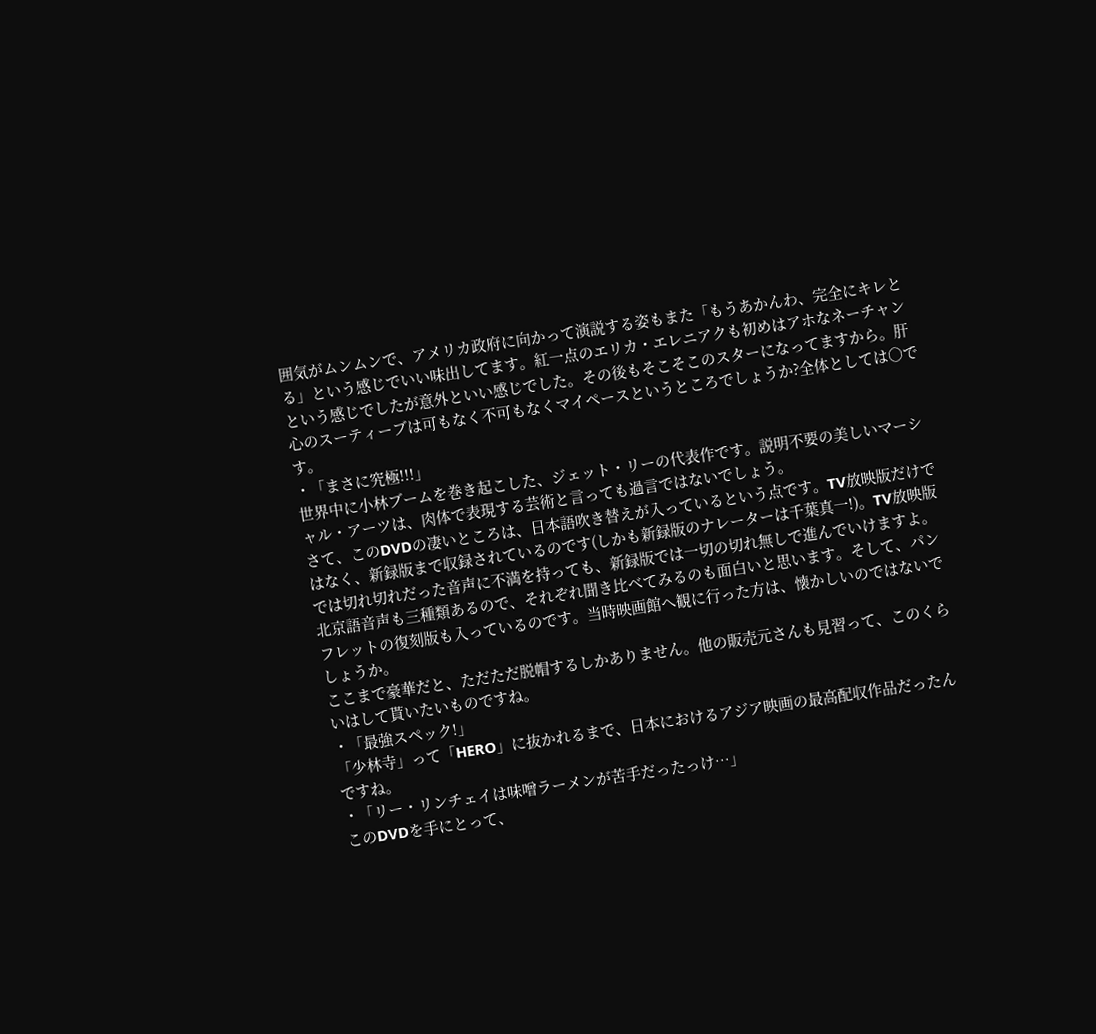囲気がムンムンで、アメリカ政府に向かって演説する姿もまた「もうあかんわ、完全にキレとる」という感じでいい味出してます。紅一点のエリカ・エレニアクも初めはアホなネーチャンという感じでしたが意外といい感じでした。その後もそこそこのスターになってますから。肝心のスーティーブは可もなく不可もなくマイペースというところでしょうか?全体としては○です。
・「まさに究極!!!」
世界中に小林ブームを巻き起こした、ジェット・リーの代表作です。説明不要の美しいマーシャル・アーツは、肉体で表現する芸術と言っても過言ではないでしょう。
さて、このDVDの凄いところは、日本語吹き替えが入っているという点です。TV放映版だけではなく、新録版まで収録されているのです(しかも新録版のナレーターは千葉真一!)。TV放映版では切れ切れだった音声に不満を持っても、新録版では一切の切れ無しで進んでいけますよ。北京語音声も三種類あるので、それぞれ聞き比べてみるのも面白いと思います。そして、パンフレットの復刻版も入っているのです。当時映画館へ観に行った方は、懐かしいのではないでしょうか。
ここまで豪華だと、ただただ脱帽するしかありません。他の販売元さんも見習って、このくらいはして貰いたいものですね。
・「最強スペック!」
「少林寺」って「HERO」に抜かれるまで、日本におけるアジア映画の最高配収作品だったんですね。
・「リー・リンチェイは味噌ラーメンが苦手だったっけ…」
このDVDを手にとって、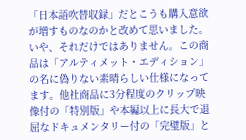「日本語吹替収録」だとこうも購入意欲が増すものなのかと改めて思いました。いや、それだけではありません。この商品は「アルティメット・エディション」の名に偽りない素晴らしい仕様になってます。他社商品に3分程度のクリップ映像付の「特別版」や本編以上に長大で退屈なドキュメンタリー付の「完璧版」と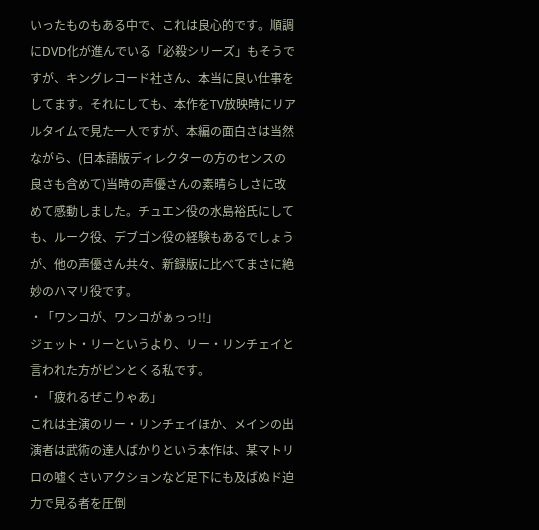いったものもある中で、これは良心的です。順調にDVD化が進んでいる「必殺シリーズ」もそうですが、キングレコード社さん、本当に良い仕事をしてます。それにしても、本作をTV放映時にリアルタイムで見た一人ですが、本編の面白さは当然ながら、(日本語版ディレクターの方のセンスの良さも含めて)当時の声優さんの素晴らしさに改めて感動しました。チュエン役の水島裕氏にしても、ルーク役、デブゴン役の経験もあるでしょうが、他の声優さん共々、新録版に比べてまさに絶妙のハマリ役です。
・「ワンコが、ワンコがぁっっ!!」
ジェット・リーというより、リー・リンチェイと言われた方がピンとくる私です。
・「疲れるぜこりゃあ」
これは主演のリー・リンチェイほか、メインの出演者は武術の達人ばかりという本作は、某マトリロの嘘くさいアクションなど足下にも及ばぬド迫力で見る者を圧倒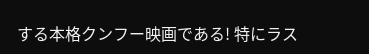する本格クンフー映画である! 特にラス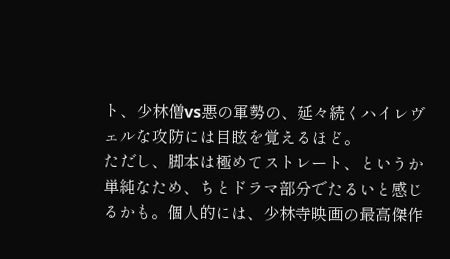ト、少林僧vs悪の軍勢の、延々続くハイレヴェルな攻防には目眩を覚えるほど。
ただし、脚本は極めてストレート、というか単純なため、ちとドラマ部分でたるいと感じるかも。個人的には、少林寺映画の最高傑作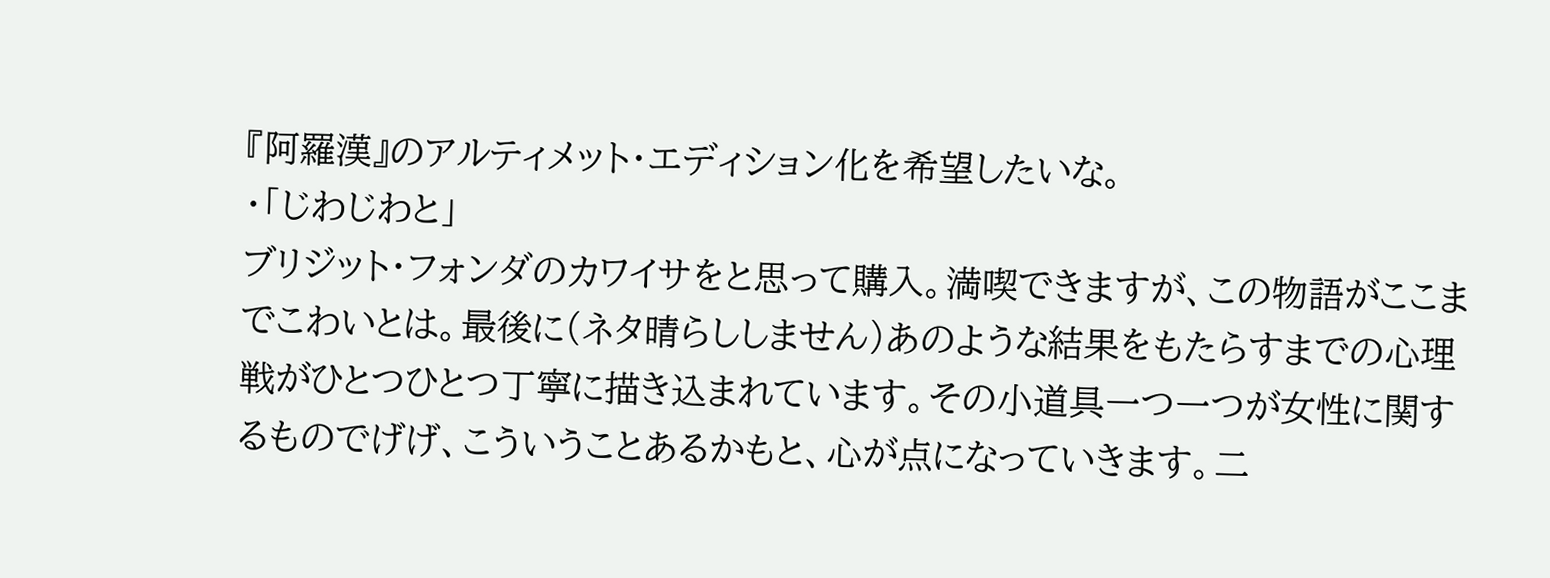『阿羅漢』のアルティメット・エディション化を希望したいな。
・「じわじわと」
ブリジット・フォンダのカワイサをと思って購入。満喫できますが、この物語がここまでこわいとは。最後に(ネタ晴らししません)あのような結果をもたらすまでの心理戦がひとつひとつ丁寧に描き込まれています。その小道具一つ一つが女性に関するものでげげ、こういうことあるかもと、心が点になっていきます。二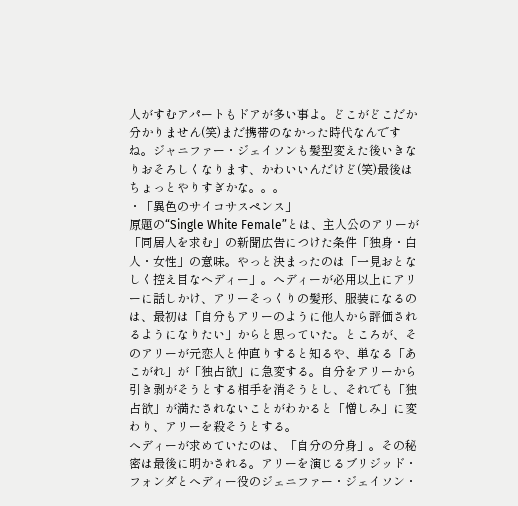人がすむアパートもドアが多い事よ。どこがどこだか分かりません(笑)まだ携帯のなかった時代なんですね。ジャニファー・ジェイソンも髪型変えた後いきなりおそろしくなります、かわいいんだけど(笑)最後はちょっとやりすぎかな。。。
・「異色のサイコサスペンス」
原題の“Single White Female”とは、主人公のアリーが「同居人を求む」の新聞広告につけた条件「独身・白人・女性」の意味。やっと決まったのは「一見おとなしく控え目なヘディー」。へディーが必用以上にアリーに話しかけ、アリーそっくりの髪形、服装になるのは、最初は「自分もアリーのように他人から評価されるようになりたい」からと思っていた。ところが、そのアリーが元恋人と仲直りすると知るや、単なる「あこがれ」が「独占欲」に急変する。自分をアリーから引き剥がそうとする相手を消そうとし、それでも「独占欲」が満たされないことがわかると「憎しみ」に変わり、アリーを殺そうとする。
へディーが求めていたのは、「自分の分身」。その秘密は最後に明かされる。アリーを演じるブリジッド・フォンダとへディー役のジェニファー・ジェイソン・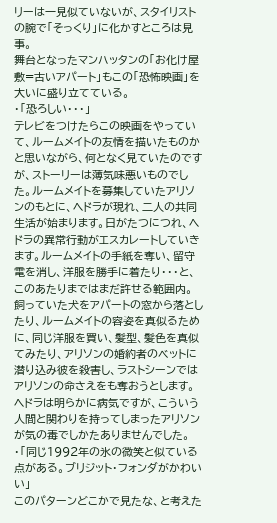リーは一見似ていないが、スタイリストの腕で「そっくり」に化かすところは見事。
舞台となったマンハッタンの「お化け屋敷=古いアパート」もこの「恐怖映画」を大いに盛り立てている。
・「恐ろしい・・・」
テレビをつけたらこの映画をやっていて、ルームメイトの友情を描いたものかと思いながら、何となく見ていたのですが、ストーリーは薄気味悪いものでした。ルームメイトを募集していたアリソンのもとに、ヘドラが現れ、二人の共同生活が始まります。日がたつにつれ、ヘドラの異常行動がエスカレートしていきます。ルームメイトの手紙を奪い、留守電を消し、洋服を勝手に着たり・・・と、このあたりまではまだ許せる範囲内。飼っていた犬をアパートの窓から落としたり、ルームメイトの容姿を真似るために、同じ洋服を買い、髪型、髪色を真似てみたり、アリソンの婚約者のベットに潜り込み彼を殺害し、ラストシーンではアリソンの命さえをも奪おうとします。ヘドラは明らかに病気ですが、こういう人間と関わりを持ってしまったアリソンが気の毒でしかたありませんでした。
・「同じ1992年の氷の微笑と似ている点がある。ブリジット・フォンダがかわいい」
このパターンどこかで見たな、と考えた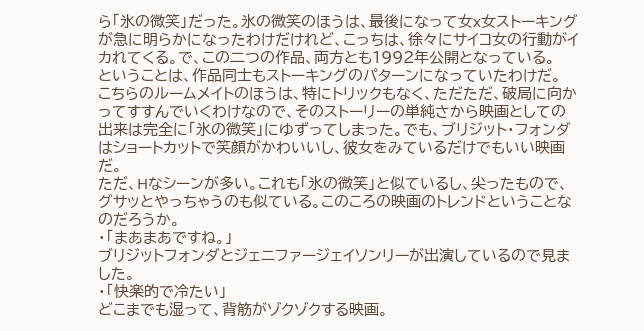ら「氷の微笑」だった。氷の微笑のほうは、最後になって女x女ストーキングが急に明らかになったわけだけれど、こっちは、徐々にサイコ女の行動がイカれてくる。で、この二つの作品、両方とも1992年公開となっている。
ということは、作品同士もストーキングのパターンになっていたわけだ。
こちらのルームメイトのほうは、特にトリックもなく、ただただ、破局に向かってすすんでいくわけなので、そのストーリーの単純さから映画としての出来は完全に「氷の微笑」にゆずってしまった。でも、ブリジット・フォンダはショートカットで笑顔がかわいいし、彼女をみているだけでもいい映画だ。
ただ、Hなシーンが多い。これも「氷の微笑」と似ているし、尖ったもので、グサッとやっちゃうのも似ている。このころの映画のトレンドということなのだろうか。
・「まあまあですね。」
ブリジットフォンダとジェニファージェイソンリーが出演しているので見ました。
・「快楽的で冷たい」
どこまでも湿って、背筋がゾクゾクする映画。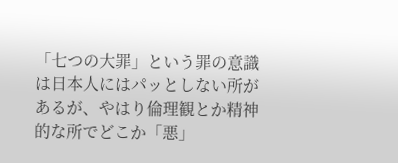「七つの大罪」という罪の意識は日本人にはパッとしない所があるが、やはり倫理観とか精神的な所でどこか「悪」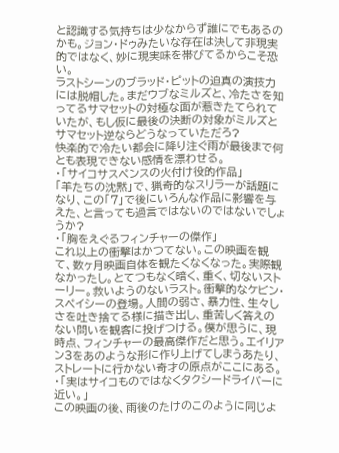と認識する気持ちは少なからず誰にでもあるのかも。ジョン・ドゥみたいな存在は決して非現実的ではなく、妙に現実味を帯びてるからこそ恐い。
ラストシーンのブラッド・ピットの迫真の演技力には脱帽した。まだウブなミルズと、冷たさを知ってるサマセットの対極な面が惹きたてられていたが、もし仮に最後の決断の対象がミルズとサマセット逆ならどうなっていただろ?
快楽的で冷たい都会に降り注ぐ雨が最後まで何とも表現できない感情を漂わせる。
・「サイコサスペンスの火付け役的作品」
「羊たちの沈黙」で、猟奇的なスリラーが話題になり、この「7」で後にいろんな作品に影響を与えた、と言っても過言ではないのではないでしょうか?
・「胸をえぐるフィンチャーの傑作」
これ以上の衝撃はかつてない。この映画を観て、数ヶ月映画自体を観たくなくなった。実際観なかったし。とてつもなく暗く、重く、切ないストーリー。救いようのないラスト。衝撃的なケビン・スペイシーの登場。人間の弱さ、暴力性、生々しさを吐き捨てる様に描き出し、重苦しく答えのない問いを観客に投げつける。僕が思うに、現時点、フィンチャーの最高傑作だと思う。エイリアン3をあのような形に作り上げてしまうあたり、ストレートに行かない奇才の原点がここにある。
・「実はサイコものではなくタクシードライバーに近い。」
この映画の後、雨後のたけのこのように同じよ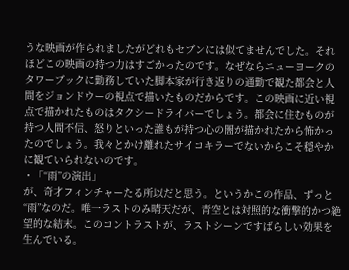うな映画が作られましたがどれもセブンには似てませんでした。それほどこの映画の持つ力はすごかったのです。なぜならニューヨークのタワーブックに勤務していた脚本家が行き返りの通勤で観た都会と人間をジョンドウーの視点で描いたものだからです。この映画に近い視点で描かれたものはタクシードライバーでしょう。都会に住むものが持つ人間不信、怒りといった誰もが持つ心の闇が描かれたから怖かったのでしょう。我々とかけ離れたサイコキラーでないからこそ穏やかに観ていられないのです。
・「“雨”の演出」
が、奇才フィンチャーたる所以だと思う。というかこの作品、ずっと“雨”なのだ。唯一ラストのみ晴天だが、青空とは対照的な衝撃的かつ絶望的な結末。このコントラストが、ラストシーンですばらしい効果を生んでいる。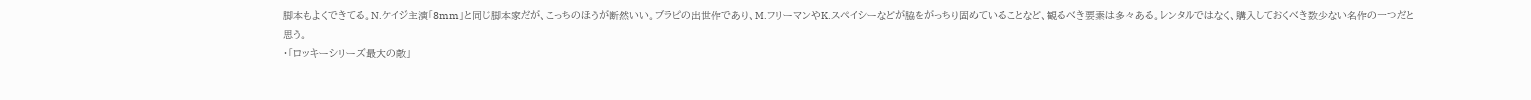脚本もよくできてる。N.ケイジ主演「8mm」と同じ脚本家だが、こっちのほうが断然いい。ブラピの出世作であり、M.フリーマンやK.スペイシーなどが脇をがっちり固めていることなど、観るべき要素は多々ある。レンタルではなく、購入しておくべき数少ない名作の一つだと思う。
・「ロッキーシリーズ最大の敵」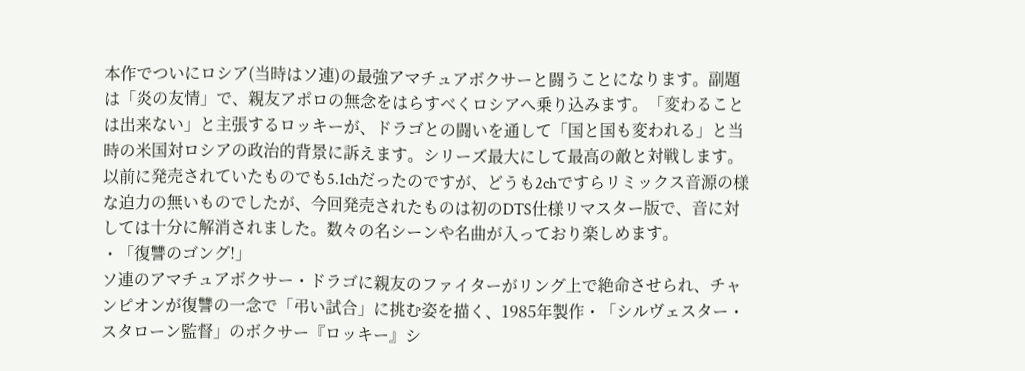本作でついにロシア(当時はソ連)の最強アマチュアボクサーと闘うことになります。副題は「炎の友情」で、親友アポロの無念をはらすべくロシアへ乗り込みます。「変わることは出来ない」と主張するロッキーが、ドラゴとの闘いを通して「国と国も変われる」と当時の米国対ロシアの政治的背景に訴えます。シリーズ最大にして最高の敵と対戦します。以前に発売されていたものでも5.1chだったのですが、どうも2chですらリミックス音源の様な迫力の無いものでしたが、今回発売されたものは初のDTS仕様リマスター版で、音に対しては十分に解消されました。数々の名シーンや名曲が入っており楽しめます。
・「復讐のゴング!」
ソ連のアマチュアボクサー・ドラゴに親友のファイターがリング上で絶命させられ、チャンピオンが復讐の一念で「弔い試合」に挑む姿を描く、1985年製作・「シルヴェスター・スタローン監督」のボクサー『ロッキー』シ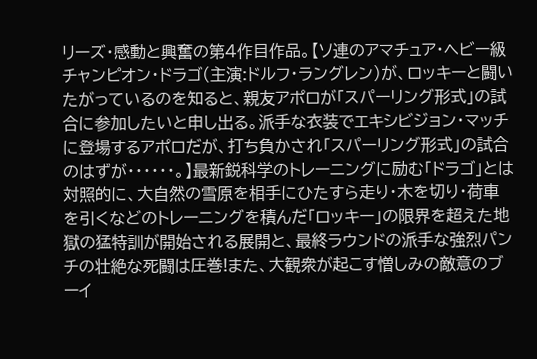リーズ・感動と興奮の第4作目作品。【ソ連のアマチュア・ヘビー級チャンピオン・ドラゴ(主演:ドルフ・ラングレン)が、ロッキーと闘いたがっているのを知ると、親友アポロが「スパーリング形式」の試合に参加したいと申し出る。派手な衣装でエキシビジョン・マッチに登場するアポロだが、打ち負かされ「スパーリング形式」の試合のはずが・・・・・・。】最新鋭科学のトレーニングに励む「ドラゴ」とは対照的に、大自然の雪原を相手にひたすら走り・木を切り・荷車を引くなどのトレーニングを積んだ「ロッキー」の限界を超えた地獄の猛特訓が開始される展開と、最終ラウンドの派手な強烈パンチの壮絶な死闘は圧巻!また、大観衆が起こす憎しみの敵意のブーイ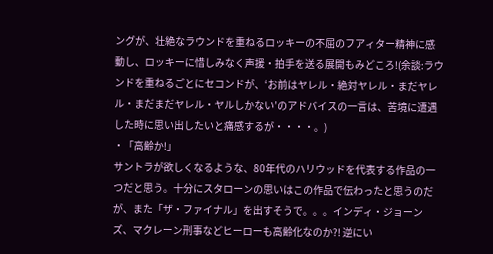ングが、壮絶なラウンドを重ねるロッキーの不屈のフアィター精神に感動し、ロッキーに惜しみなく声援・拍手を送る展開もみどころ!(余談:ラウンドを重ねるごとにセコンドが、‘お前はヤレル・絶対ヤレル・まだヤレル・まだまだヤレル・ヤルしかない’のアドバイスの一言は、苦境に遭遇した時に思い出したいと痛感するが・・・・。)
・「高齢か!」
サントラが欲しくなるような、80年代のハリウッドを代表する作品の一つだと思う。十分にスタローンの思いはこの作品で伝わったと思うのだが、また「ザ・ファイナル」を出すそうで。。。インディ・ジョーンズ、マクレーン刑事などヒーローも高齢化なのか?! 逆にい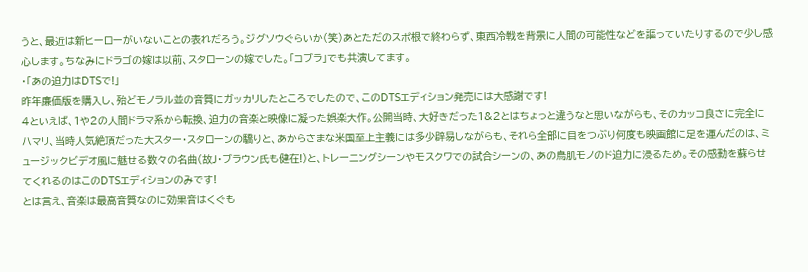うと、最近は新ヒーローがいないことの表れだろう。ジグソウぐらいか(笑)あとただのスポ根で終わらず、東西冷戦を背景に人間の可能性などを謳っていたりするので少し感心します。ちなみにドラゴの嫁は以前、スタローンの嫁でした。「コブラ」でも共演してます。
・「あの迫力はDTSで!」
昨年廉価版を購入し、殆どモノラル並の音質にガッカリしたところでしたので、このDTSエディション発売には大感謝です!
4といえば、1や2の人間ドラマ系から転換、迫力の音楽と映像に凝った娯楽大作。公開当時、大好きだった1&2とはちょっと違うなと思いながらも、そのカッコ良さに完全にハマリ、当時人気絶頂だった大スター・スタローンの驕りと、あからさまな米国至上主義には多少辟易しながらも、それら全部に目をつぶり何度も映画館に足を運んだのは、ミュージックビデオ風に魅せる数々の名曲(故J・ブラウン氏も健在!)と、トレーニングシーンやモスクワでの試合シーンの、あの鳥肌モノのド迫力に浸るため。その感動を蘇らせてくれるのはこのDTSエディションのみです!
とは言え、音楽は最高音質なのに効果音はくぐも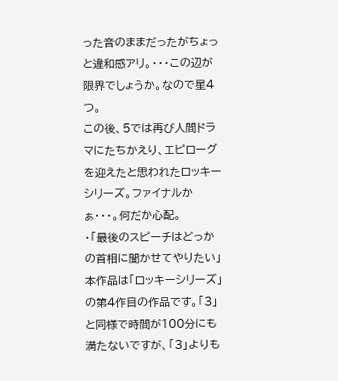った音のままだったがちょっと違和感アリ。・・・この辺が限界でしょうか。なので星4つ。
この後、5では再び人間ドラマにたちかえり、エピローグを迎えたと思われたロッキーシリーズ。ファイナルかぁ・・・。何だか心配。
・「最後のスピーチはどっかの首相に聞かせてやりたい」
本作品は「ロッキーシリーズ」の第4作目の作品です。「3」と同様で時間が100分にも満たないですが、「3」よりも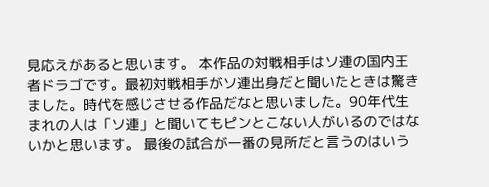見応えがあると思います。 本作品の対戦相手はソ連の国内王者ドラゴです。最初対戦相手がソ連出身だと聞いたときは驚きました。時代を感じさせる作品だなと思いました。90年代生まれの人は「ソ連」と聞いてもピンとこない人がいるのではないかと思います。 最後の試合が一番の見所だと言うのはいう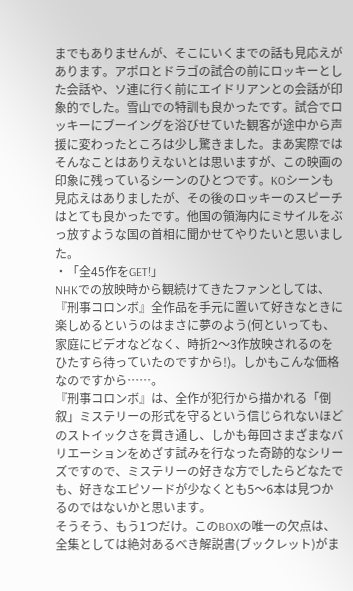までもありませんが、そこにいくまでの話も見応えがあります。アポロとドラゴの試合の前にロッキーとした会話や、ソ連に行く前にエイドリアンとの会話が印象的でした。雪山での特訓も良かったです。試合でロッキーにブーイングを浴びせていた観客が途中から声援に変わったところは少し驚きました。まあ実際ではそんなことはありえないとは思いますが、この映画の印象に残っているシーンのひとつです。KOシーンも見応えはありましたが、その後のロッキーのスピーチはとても良かったです。他国の領海内にミサイルをぶっ放すような国の首相に聞かせてやりたいと思いました。
・「全45作をGET!」
NHKでの放映時から観続けてきたファンとしては、『刑事コロンボ』全作品を手元に置いて好きなときに楽しめるというのはまさに夢のよう(何といっても、家庭にビデオなどなく、時折2〜3作放映されるのをひたすら待っていたのですから!)。しかもこんな価格なのですから……。
『刑事コロンボ』は、全作が犯行から描かれる「倒叙」ミステリーの形式を守るという信じられないほどのストイックさを貫き通し、しかも毎回さまざまなバリエーションをめざす試みを行なった奇跡的なシリーズですので、ミステリーの好きな方でしたらどなたでも、好きなエピソードが少なくとも5〜6本は見つかるのではないかと思います。
そうそう、もう1つだけ。このBOXの唯一の欠点は、全集としては絶対あるべき解説書(ブックレット)がま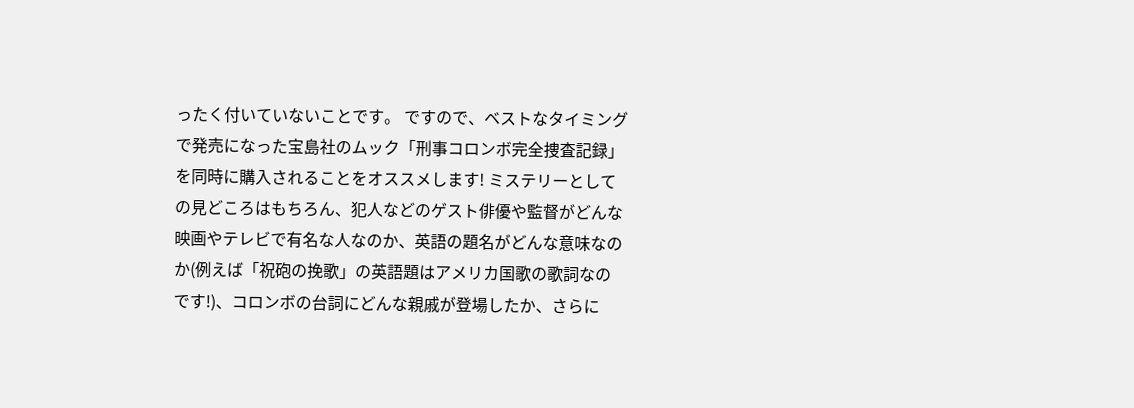ったく付いていないことです。 ですので、ベストなタイミングで発売になった宝島社のムック「刑事コロンボ完全捜査記録」を同時に購入されることをオススメします! ミステリーとしての見どころはもちろん、犯人などのゲスト俳優や監督がどんな映画やテレビで有名な人なのか、英語の題名がどんな意味なのか(例えば「祝砲の挽歌」の英語題はアメリカ国歌の歌詞なのです!)、コロンボの台詞にどんな親戚が登場したか、さらに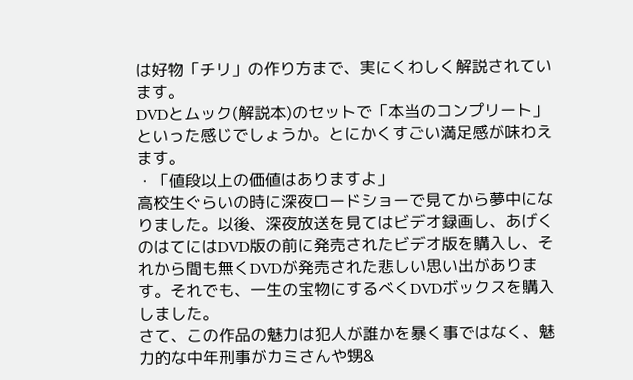は好物「チリ」の作り方まで、実にくわしく解説されています。
DVDとムック(解説本)のセットで「本当のコンプリート」といった感じでしょうか。とにかくすごい満足感が味わえます。
・「値段以上の価値はありますよ」
高校生ぐらいの時に深夜ロードショーで見てから夢中になりました。以後、深夜放送を見てはビデオ録画し、あげくのはてにはDVD版の前に発売されたビデオ版を購入し、それから間も無くDVDが発売された悲しい思い出があります。それでも、一生の宝物にするべくDVDボックスを購入しました。
さて、この作品の魅力は犯人が誰かを暴く事ではなく、魅力的な中年刑事がカミさんや甥&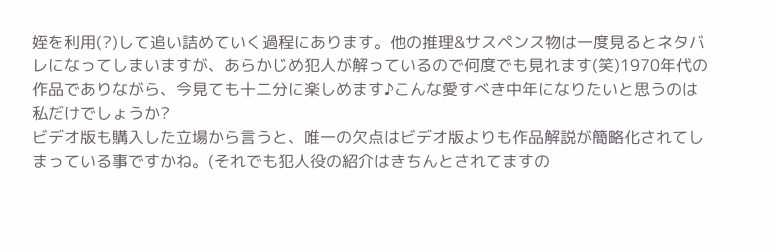姪を利用(?)して追い詰めていく過程にあります。他の推理&サスペンス物は一度見るとネタバレになってしまいますが、あらかじめ犯人が解っているので何度でも見れます(笑)1970年代の作品でありながら、今見ても十二分に楽しめます♪こんな愛すべき中年になりたいと思うのは私だけでしょうか?
ビデオ版も購入した立場から言うと、唯一の欠点はビデオ版よりも作品解説が簡略化されてしまっている事ですかね。(それでも犯人役の紹介はきちんとされてますの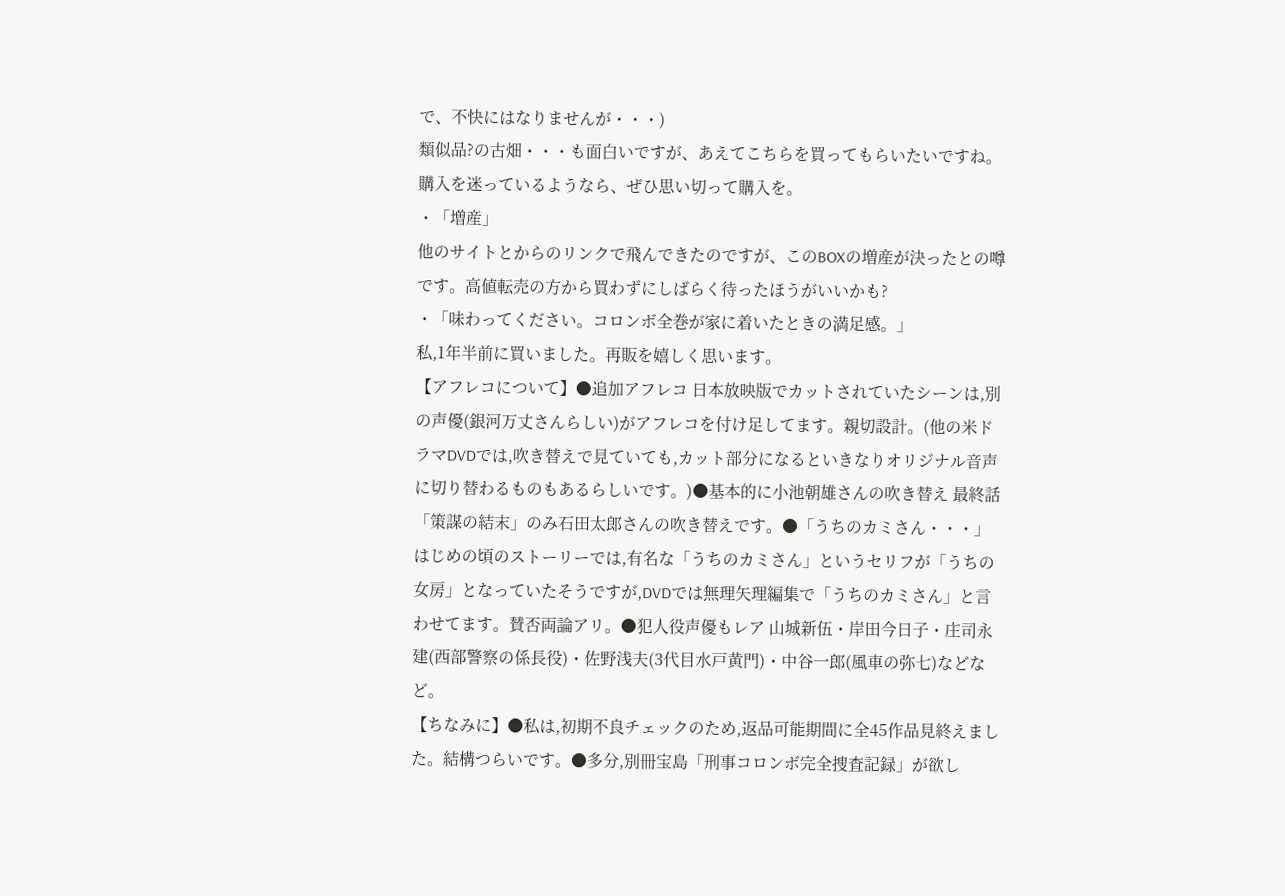で、不快にはなりませんが・・・)
類似品?の古畑・・・も面白いですが、あえてこちらを買ってもらいたいですね。購入を迷っているようなら、ぜひ思い切って購入を。
・「増産」
他のサイトとからのリンクで飛んできたのですが、このBOXの増産が決ったとの噂です。高値転売の方から買わずにしばらく待ったほうがいいかも?
・「味わってください。コロンボ全巻が家に着いたときの満足感。」
私,1年半前に買いました。再販を嬉しく思います。
【アフレコについて】●追加アフレコ 日本放映版でカットされていたシーンは,別の声優(銀河万丈さんらしい)がアフレコを付け足してます。親切設計。(他の米ドラマDVDでは,吹き替えで見ていても,カット部分になるといきなりオリジナル音声に切り替わるものもあるらしいです。)●基本的に小池朝雄さんの吹き替え 最終話「策謀の結末」のみ石田太郎さんの吹き替えです。●「うちのカミさん・・・」 はじめの頃のストーリーでは,有名な「うちのカミさん」というセリフが「うちの女房」となっていたそうですが,DVDでは無理矢理編集で「うちのカミさん」と言わせてます。賛否両論アリ。●犯人役声優もレア 山城新伍・岸田今日子・庄司永建(西部警察の係長役)・佐野浅夫(3代目水戸黄門)・中谷一郎(風車の弥七)などなど。
【ちなみに】●私は,初期不良チェックのため,返品可能期間に全45作品見終えました。結構つらいです。●多分,別冊宝島「刑事コロンボ完全捜査記録」が欲し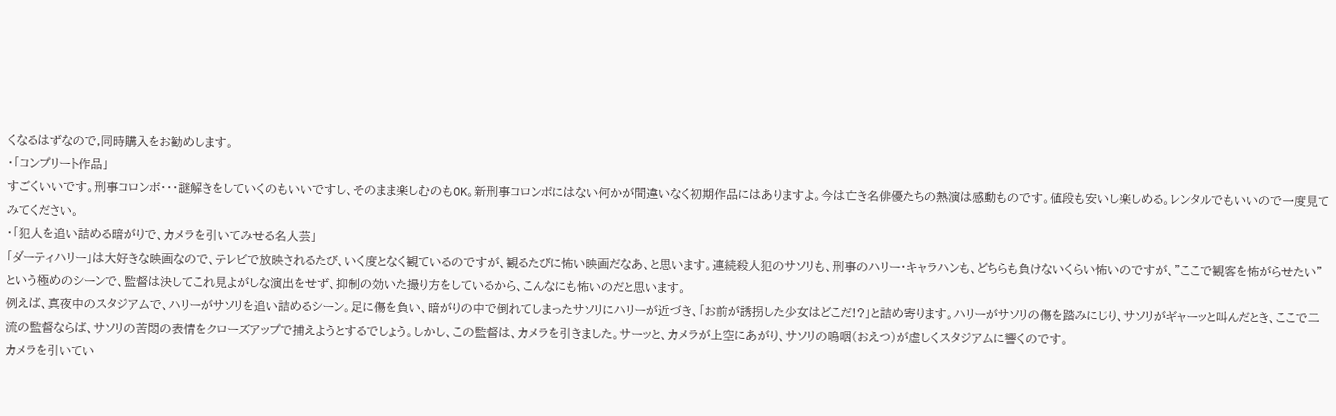くなるはずなので,同時購入をお勧めします。
・「コンプリート作品」
すごくいいです。刑事コロンボ・・・謎解きをしていくのもいいですし、そのまま楽しむのもOK。新刑事コロンボにはない何かが間違いなく初期作品にはありますよ。今は亡き名俳優たちの熱演は感動ものです。値段も安いし楽しめる。レンタルでもいいので一度見てみてください。
・「犯人を追い詰める暗がりで、カメラを引いてみせる名人芸」
「ダーティハリー」は大好きな映画なので、テレビで放映されるたび、いく度となく観ているのですが、観るたびに怖い映画だなあ、と思います。連続殺人犯のサソリも、刑事のハリー・キャラハンも、どちらも負けないくらい怖いのですが、"ここで観客を怖がらせたい”という極めのシーンで、監督は決してこれ見よがしな演出をせず、抑制の効いた撮り方をしているから、こんなにも怖いのだと思います。
例えば、真夜中のスタジアムで、ハリーがサソリを追い詰めるシーン。足に傷を負い、暗がりの中で倒れてしまったサソリにハリーが近づき、「お前が誘拐した少女はどこだ!?」と詰め寄ります。ハリーがサソリの傷を踏みにじり、サソリがギャーッと叫んだとき、ここで二流の監督ならば、サソリの苦悶の表情をクローズアップで捕えようとするでしょう。しかし、この監督は、カメラを引きました。サーッと、カメラが上空にあがり、サソリの嗚咽(おえつ)が虚しくスタジアムに響くのです。
カメラを引いてい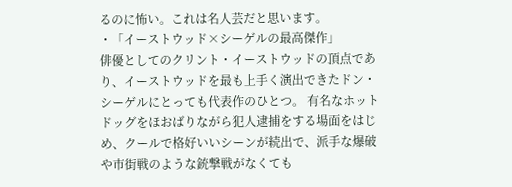るのに怖い。これは名人芸だと思います。
・「イーストウッド×シーゲルの最高傑作」
俳優としてのクリント・イーストウッドの頂点であり、イーストウッドを最も上手く演出できたドン・シーゲルにとっても代表作のひとつ。 有名なホットドッグをほおばりながら犯人逮捕をする場面をはじめ、クールで格好いいシーンが続出で、派手な爆破や市街戦のような銃撃戦がなくても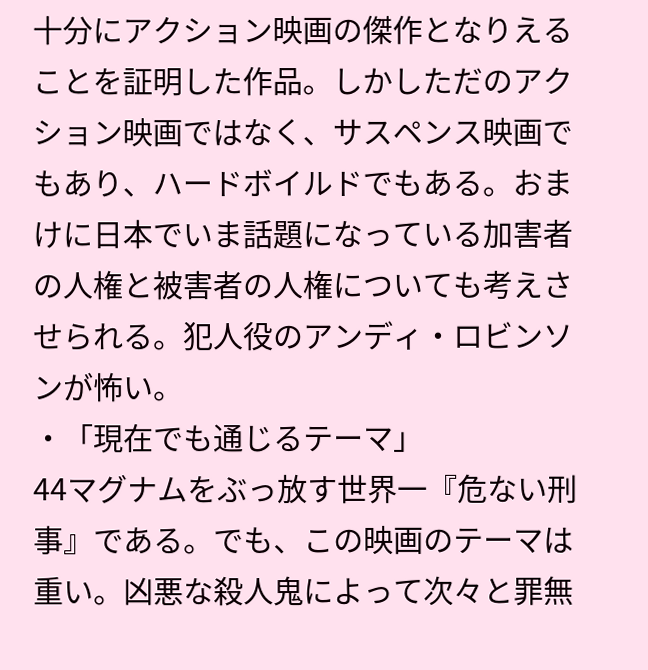十分にアクション映画の傑作となりえることを証明した作品。しかしただのアクション映画ではなく、サスペンス映画でもあり、ハードボイルドでもある。おまけに日本でいま話題になっている加害者の人権と被害者の人権についても考えさせられる。犯人役のアンディ・ロビンソンが怖い。
・「現在でも通じるテーマ」
44マグナムをぶっ放す世界一『危ない刑事』である。でも、この映画のテーマは重い。凶悪な殺人鬼によって次々と罪無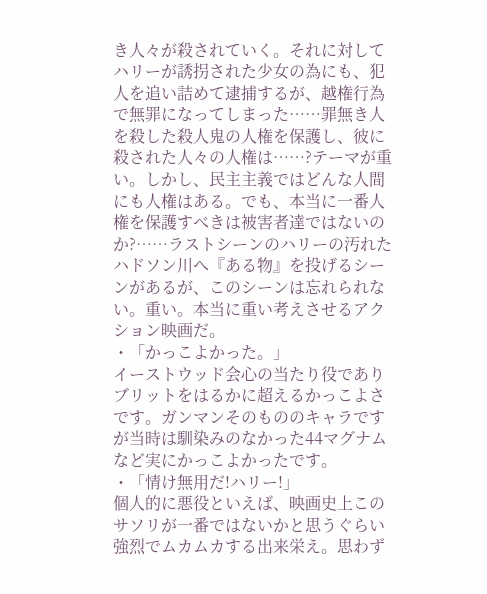き人々が殺されていく。それに対してハリーが誘拐された少女の為にも、犯人を追い詰めて逮捕するが、越権行為で無罪になってしまった……罪無き人を殺した殺人鬼の人権を保護し、彼に殺された人々の人権は……?テーマが重い。しかし、民主主義ではどんな人間にも人権はある。でも、本当に一番人権を保護すべきは被害者達ではないのか?……ラストシーンのハリーの汚れたハドソン川へ『ある物』を投げるシーンがあるが、このシーンは忘れられない。重い。本当に重い考えさせるアクション映画だ。
・「かっこよかった。」
イーストウッド会心の当たり役でありブリットをはるかに超えるかっこよさです。ガンマンそのもののキャラですが当時は馴染みのなかった44マグナムなど実にかっこよかったです。
・「情け無用だ!ハリー!」
個人的に悪役といえば、映画史上このサソリが一番ではないかと思うぐらい強烈でムカムカする出来栄え。思わず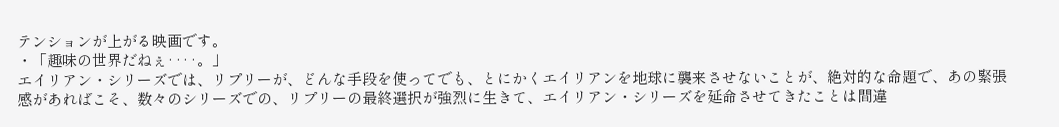テンションが上がる映画です。
・「趣味の世界だねぇ‥‥。」
エイリアン・シリーズでは、リプリーが、どんな手段を使ってでも、とにかくエイリアンを地球に襲来させないことが、絶対的な命題で、あの緊張感があればこそ、数々のシリーズでの、リプリーの最終選択が強烈に生きて、エイリアン・シリーズを延命させてきたことは間違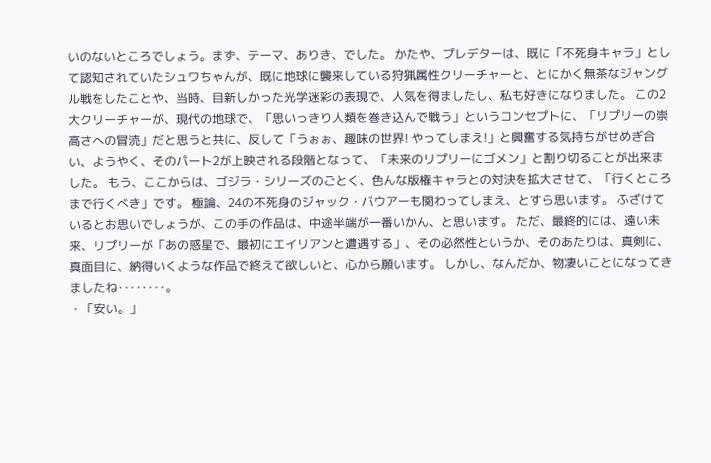いのないところでしょう。まず、テーマ、ありき、でした。 かたや、プレデターは、既に「不死身キャラ」として認知されていたシュワちゃんが、既に地球に襲来している狩猟属性クリーチャーと、とにかく無茶なジャングル戦をしたことや、当時、目新しかった光学迷彩の表現で、人気を得ましたし、私も好きになりました。 この2大クリーチャーが、現代の地球で、「思いっきり人類を巻き込んで戦う」というコンセプトに、「リプリーの崇高さへの冒涜」だと思うと共に、反して「うぉぉ、趣味の世界! やってしまえ!」と興奮する気持ちがせめぎ合い、ようやく、そのパート2が上映される段階となって、「未来のリプリーにゴメン」と割り切ることが出来ました。 もう、ここからは、ゴジラ・シリーズのごとく、色んな版権キャラとの対決を拡大させて、「行くところまで行くべき」です。 極論、24の不死身のジャック・バウアーも関わってしまえ、とすら思います。 ふざけているとお思いでしょうが、この手の作品は、中途半端が一番いかん、と思います。 ただ、最終的には、遠い未来、リプリーが「あの惑星で、最初にエイリアンと遭遇する」、その必然性というか、そのあたりは、真剣に、真面目に、納得いくような作品で終えて欲しいと、心から願います。 しかし、なんだか、物凄いことになってきましたね‥‥‥‥。
・「安い。」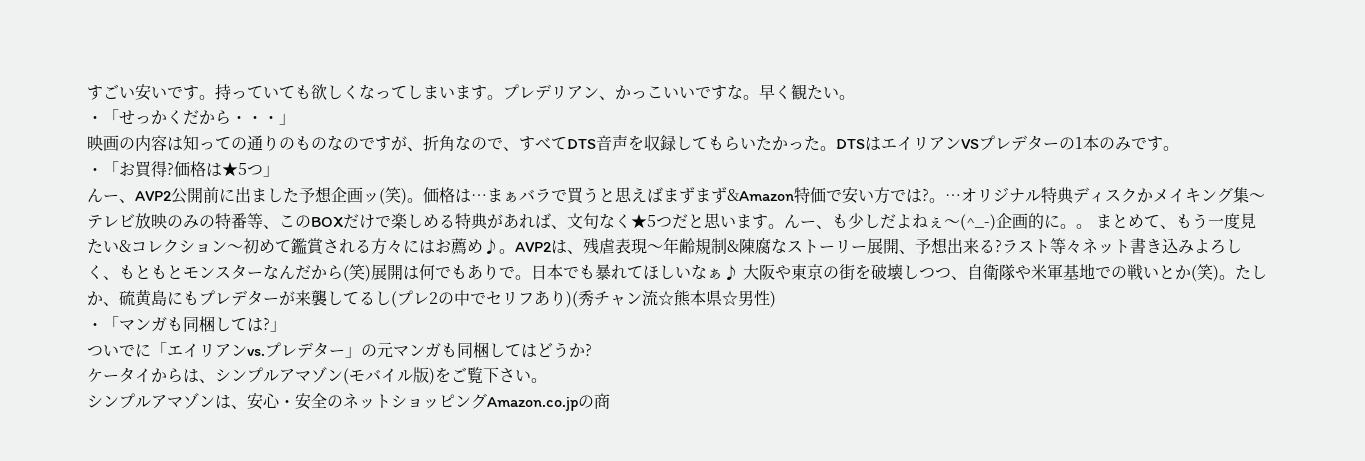すごい安いです。持っていても欲しくなってしまいます。プレデリアン、かっこいいですな。早く観たい。
・「せっかくだから・・・」
映画の内容は知っての通りのものなのですが、折角なので、すべてDTS音声を収録してもらいたかった。DTSはエイリアンVSプレデターの1本のみです。
・「お買得?価格は★5つ」
んー、AVP2公開前に出ました予想企画ッ(笑)。価格は…まぁバラで買うと思えばまずまず&Amazon特価で安い方では?。…オリジナル特典ディスクかメイキング集〜テレビ放映のみの特番等、このBOXだけで楽しめる特典があれば、文句なく★5つだと思います。んー、も少しだよねぇ〜(^_-)企画的に。。 まとめて、もう一度見たい&コレクション〜初めて鑑賞される方々にはお薦め♪。AVP2は、残虐表現〜年齢規制&陳腐なストーリー展開、予想出来る?ラスト等々ネット書き込みよろしく、もともとモンスターなんだから(笑)展開は何でもありで。日本でも暴れてほしいなぁ♪ 大阪や東京の街を破壊しつつ、自衛隊や米軍基地での戦いとか(笑)。たしか、硫黄島にもプレデターが来襲してるし(プレ2の中でセリフあり)(秀チャン流☆熊本県☆男性)
・「マンガも同梱しては?」
ついでに「エイリアンvs.プレデター」の元マンガも同梱してはどうか?
ケータイからは、シンプルアマゾン(モバイル版)をご覧下さい。
シンプルアマゾンは、安心・安全のネットショッピングAmazon.co.jpの商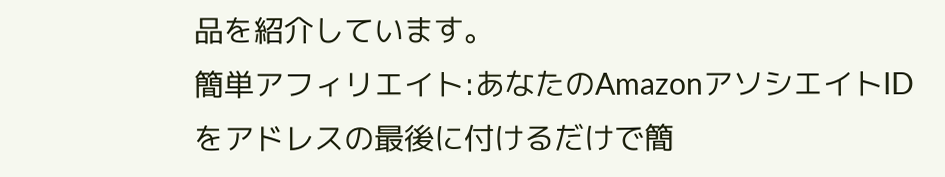品を紹介しています。
簡単アフィリエイト:あなたのAmazonアソシエイトIDをアドレスの最後に付けるだけで簡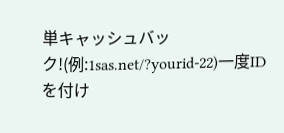単キャッシュバック!(例:1sas.net/?yourid-22)一度IDを付け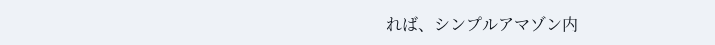れば、シンプルアマゾン内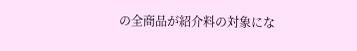の全商品が紹介料の対象にな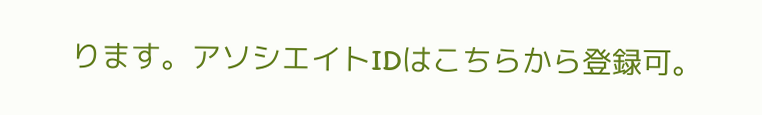ります。アソシエイトIDはこちらから登録可。